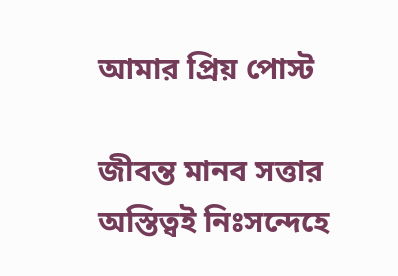আমার প্রিয় পোস্ট

জীবন্ত মানব সত্তার অস্তিত্বই নিঃসন্দেহে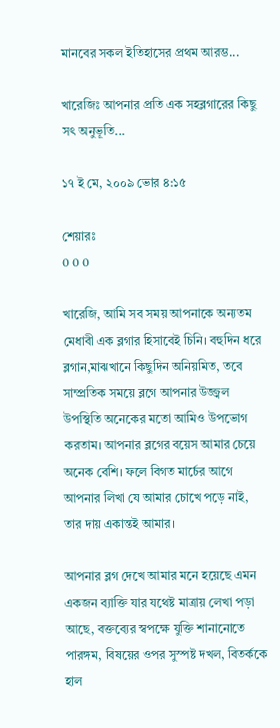মানবের সকল ইতিহাসের প্রথম আরম্ভ...

খারেজিঃ আপনার প্রতি এক সহব্লগারের কিছু সৎ অনুভূতি...

১৭ ই মে, ২০০৯ ভোর ৪:১৫

শেয়ারঃ
0 0 0

খারেজি, আমি সব সময় আপনাকে অন্যতম মেধাবী এক ব্লগার হিসাবেই চিনি। বহুদিন ধরে ব্লগান,মাঝখানে কিছুদিন অনিয়মিত, তবে সাম্প্রতিক সময়ে ব্লগে আপনার উজ্জ্বল উপস্থিতি অনেকের মতো আমিও উপভোগ করতাম। আপনার ব্লগের বয়েস আমার চেয়ে অনেক বেশি। ফলে বিগত মার্চের আগে আপনার লিখা যে আমার চোখে পড়ে নাই, তার দায় একান্তই আমার।

আপনার ব্লগ দেখে আমার মনে হয়েছে এমন একজন ব্যাক্তি যার যথেষ্ট মাত্রায় লেখা পড়া আছে, বক্তব্যের স্বপক্ষে যুক্তি শানানোতে পারঙ্গম, বিষয়ের ওপর সুস্পষ্ট দখল, বিতর্ককে হাল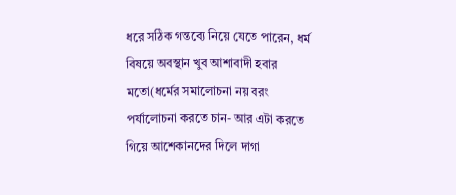ধরে সঠিক গন্তব্যে নিয়ে যেতে পারেন, ধর্ম বিষয়ে অবস্থান খুব আশাবাদী হবার মতো(ধর্মের সমালোচনা নয় বরং পর্যালোচনা করতে চান- আর এটা করতে গিয়ে আশেকানদের দিলে দাগা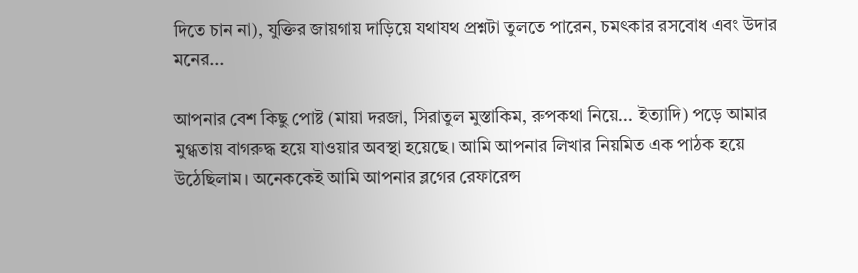দিতে চান না), যুক্তির জায়গায় দাড়িয়ে যথাযথ প্রশ্নটা তুলতে পারেন, চমৎকার রসবোধ এবং উদার মনের...

আপনার বেশ কিছু পোষ্ট (মায়া দরজা, সিরাতুল মুস্তাকিম, রুপকথা নিয়ে... ইত্যাদি) পড়ে আমার মুগ্ধতায় বাগরুদ্ধ হয়ে যাওয়ার অবস্থা হয়েছে। আমি আপনার লিখার নিয়মিত এক পাঠক হয়ে উঠেছিলাম। অনেককেই আমি আপনার ব্লগের রেফারেন্স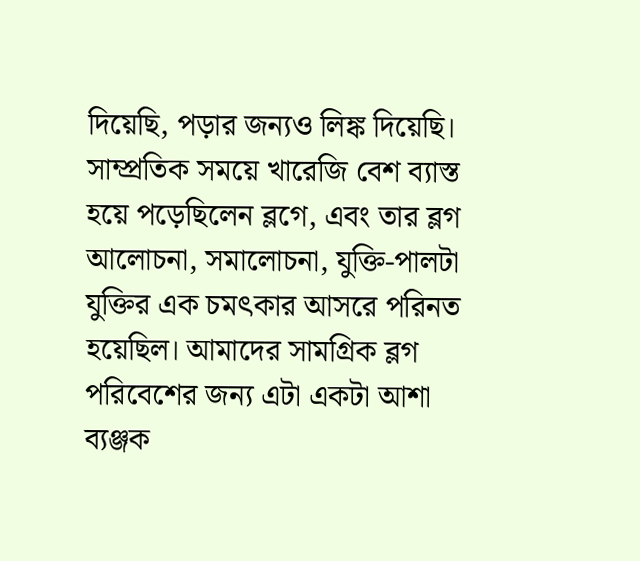দিয়েছি, পড়ার জন্যও লিঙ্ক দিয়েছি। সাম্প্রতিক সময়ে খারেজি বেশ ব্যাস্ত হয়ে পড়েছিলেন ব্লগে, এবং তার ব্লগ আলোচনা, সমালোচনা, যুক্তি-পালটা যুক্তির এক চমৎকার আসরে পরিনত হয়েছিল। আমাদের সামগ্রিক ব্লগ পরিবেশের জন্য এটা একটা আশা ব্যঞ্জক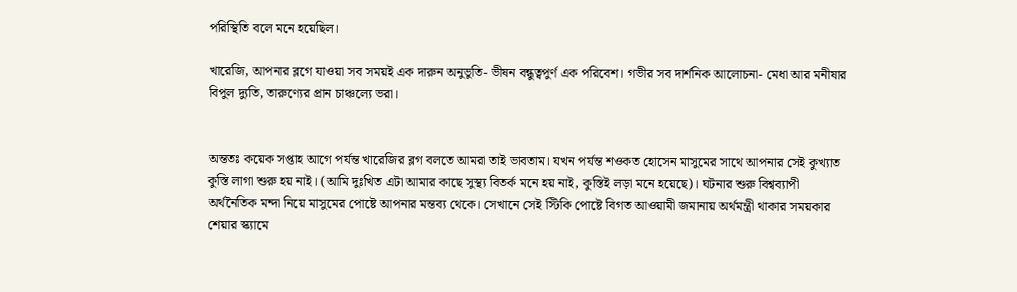পরিস্থিতি বলে মনে হয়েছিল।

খারেজি, আপনার ব্লগে যাওয়া সব সময়ই এক দারুন অনুভুতি- ভীষন বন্ধুত্বপুর্ণ এক পরিবেশ। গভীর সব দার্শনিক আলোচনা- মেধা আর মনীষার বিপুল দ্যুতি, তারুণ্যের প্রান চাঞ্চল্যে ভরা।


অন্ততঃ কয়েক সপ্তাহ আগে পর্যন্ত খারেজির ব্লগ বলতে আমরা তাই ভাবতাম। যখন পর্যন্ত শওকত হোসেন মাসুমের সাথে আপনার সেই কুখ্যাত কুস্তি লাগা শুরু হয় নাই। (আমি দুঃখিত এটা আমার কাছে সুস্থ্য বিতর্ক মনে হয় নাই, কুস্তিই লড়া মনে হয়েছে)। ঘটনার শুরু বিশ্বব্যাপী অর্থনৈতিক মন্দা নিয়ে মাসুমের পোষ্টে আপনার মন্তব্য থেকে। সেখানে সেই স্টিকি পোষ্টে বিগত আওয়ামী জমানায় অর্থমন্ত্রী থাকার সময়কার শেয়ার স্ক্যামে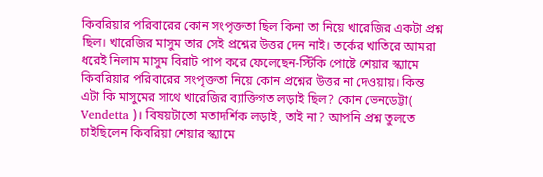কিবরিয়ার পরিবারের কোন সংপৃক্ততা ছিল কিনা তা নিয়ে খারেজির একটা প্রশ্ন ছিল। খারেজির মাসুম তার সেই প্রশ্নের উত্তর দেন নাই। তর্কের খাতিরে আমরা ধরেই নিলাম মাসুম বিরাট পাপ করে ফেলেছেন-স্টিকি পোষ্টে শেয়ার স্ক্যামে কিবরিয়ার পরিবারের সংপৃক্ততা নিয়ে কোন প্রশ্নের উত্তর না দেওয়ায়। কিন্ত এটা কি মাসুমের সাথে খারেজির ব্যাক্তিগত লড়াই ছিল? কোন ভেনডেট্টা( Vendetta )। বিষয়টাতো মতাদর্শিক লড়াই, তাই না? আপনি প্রশ্ন তুলতে চাইছিলেন কিবরিয়া শেয়ার স্ক্যামে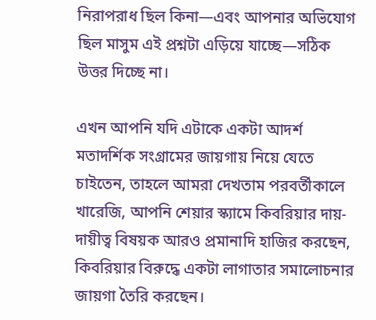নিরাপরাধ ছিল কিনা—এবং আপনার অভিযোগ ছিল মাসুম এই প্রশ্নটা এড়িয়ে যাচ্ছে—সঠিক উত্তর দিচ্ছে না।

এখন আপনি যদি এটাকে একটা আদর্শ মতাদর্শিক সংগ্রামের জায়গায় নিয়ে যেতে চাইতেন, তাহলে আমরা দেখতাম পরবর্তীকালে খারেজি, আপনি শেয়ার স্ক্যামে কিবরিয়ার দায়-দায়ীত্ব বিষয়ক আরও প্রমানাদি হাজির করছেন, কিবরিয়ার বিরুদ্ধে একটা লাগাতার সমালোচনার জায়গা তৈরি করছেন।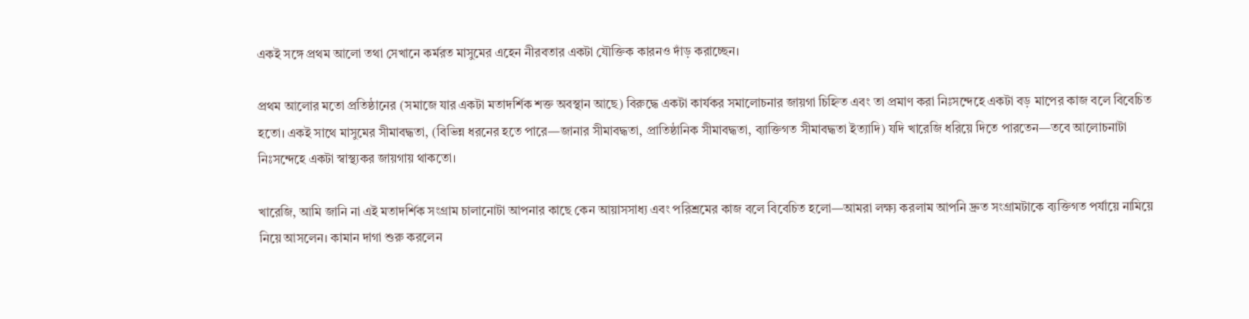একই সঙ্গে প্রথম আলো তথা সেখানে কর্মরত মাসুমের এহেন নীরবতার একটা যৌক্তিক কারনও দাঁড় করাচ্ছেন।

প্রথম আলোর মতো প্রতিষ্ঠানের (সমাজে যার একটা মতাদর্শিক শক্ত অবস্থান আছে) বিরুদ্ধে একটা কার্যকর সমালোচনার জায়গা চিহ্নিত এবং তা প্রমাণ করা নিঃসন্দেহে একটা বড় মাপের কাজ বলে বিবেচিত হতো। একই সাথে মাসুমের সীমাবদ্ধতা, (বিভিন্ন ধরনের হতে পারে—জানার সীমাবদ্ধতা, প্রাতিষ্ঠানিক সীমাবদ্ধতা, ব্যাক্তিগত সীমাবদ্ধতা ইত্যাদি) যদি খারেজি ধরিয়ে দিতে পারতেন—তবে আলোচনাটা নিঃসন্দেহে একটা স্বাস্থ্যকর জায়গায় থাকতো।

খারেজি, আমি জানি না এই মতাদর্শিক সংগ্রাম চালানোটা আপনার কাছে কেন আয়াসসাধ্য এবং পরিশ্রমের কাজ বলে বিবেচিত হলো—আমরা লক্ষ্য করলাম আপনি দ্রুত সংগ্রামটাকে ব্যক্তিগত পর্যায়ে নামিয়ে নিয়ে আসলেন। কামান দাগা শুরু করলেন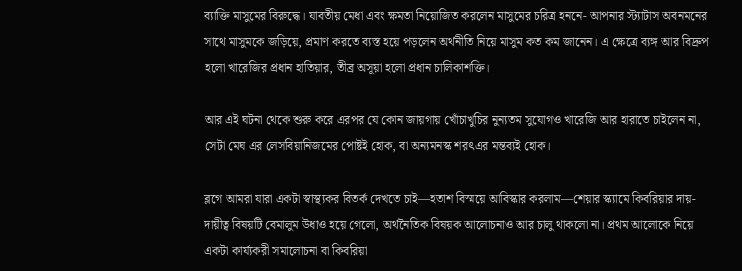ব্যাক্তি মাসুমের বিরুদ্ধে। যাবতীয় মেধা এবং ক্ষমতা নিয়োজিত করলেন মাসুমের চরিত্র হননে- আপনার স্ট্যাটাস অবনমনের সাথে মাসুমকে জড়িয়ে, প্রমাণ করতে ব্যস্ত হয়ে পড়লেন অর্থনীতি নিয়ে মাসুম কত কম জানেন। এ ক্ষেত্রে ব্যঙ্গ আর বিদ্রুপ হলো খারেজির প্রধান হাতিয়ার, তীব্র অসূয়া হলো প্রধান চালিকাশক্তি।

আর এই ঘটনা থেকে শুরু করে এরপর যে কোন জায়গায় খোঁচাখুচির নুন্যতম সুযোগও খারেজি আর হারাতে চাইলেন না, সেটা মেঘ এর লেসবিয়ানিজমের পোষ্টই হোক, বা অন্যমনস্ক শরৎএর মন্তব্যই হোক।

ব্লগে আমরা যারা একটা স্বাস্থ্যকর বিতর্ক দেখতে চাই—হতাশ বিস্ময়ে আবিস্কার করলাম—শেয়ার স্ক্যামে কিবরিয়ার দায়-দায়ীত্ব বিষয়টি বেমালুম উধাও হয়ে গেলো, অর্থনৈতিক বিষয়ক আলোচনাও আর চালু থাকলো না। প্রথম আলোকে নিয়ে একটা কার্য্যকরী সমালোচনা বা কিবরিয়া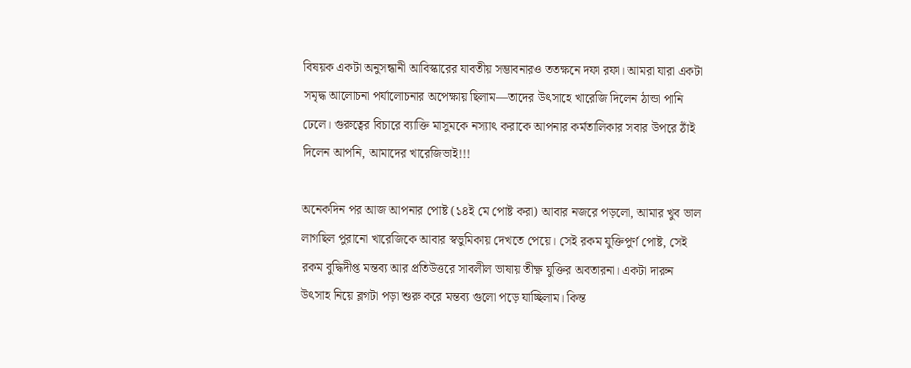বিষয়ক একটা অনুসন্ধানী আবিস্কারের যাবতীয় সম্ভাবনারও ততক্ষনে দফা রফা। আমরা যারা একটা সমৃদ্ধ আলোচনা পর্যালোচনার অপেক্ষায় ছিলাম—তাদের উৎসাহে খারেজি দিলেন ঠান্ডা পানি ঢেলে। গুরুত্বের বিচারে ব্যাক্তি মাসুমকে নস্যাৎ করাকে আপনার কর্মতালিকার সবার উপরে ঠাঁই দিলেন আপনি, আমাদের খারেজিভাই!!!

অনেকদিন পর আজ আপনার পোষ্ট (১৪ই মে পোষ্ট করা) আবার নজরে পড়লো, আমার খুব ভাল লাগছিল পুরানো খারেজিকে আবার স্বভুমিকায় দেখতে পেয়ে। সেই রকম যুক্তিপুর্ণ পোষ্ট, সেই রকম বুদ্ধিদীপ্ত মন্তব্য আর প্রতিউত্তরে সাবলীল ভাষায় তীক্ষ্ণ যুক্তির অবতারনা। একটা দারুন উৎসাহ নিয়ে ব্লগটা পড়া শুরু করে মন্তব্য গুলো পড়ে যাচ্ছিলাম। কিন্ত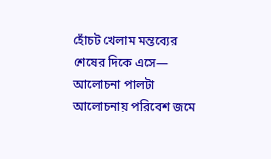হোঁচট খেলাম মন্তব্যের শেষের দিকে এসে— আলোচনা পালটা আলোচনায় পরিবেশ জমে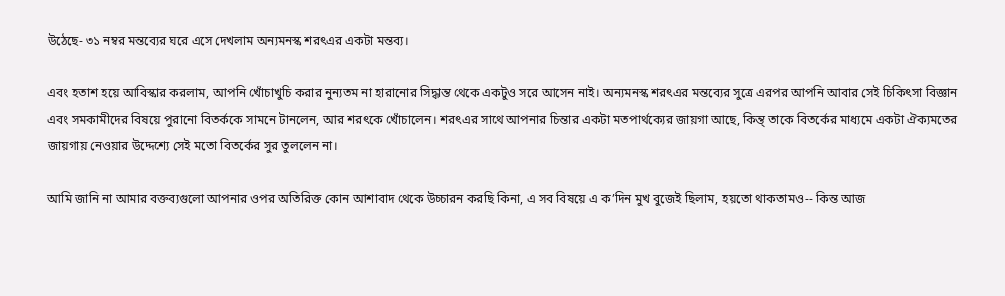উঠেছে- ৩১ নম্বর মন্তব্যের ঘরে এসে দেখলাম অন্যমনস্ক শরৎএর একটা মন্তব্য।

এবং হতাশ হয়ে আবিস্কার করলাম, আপনি খোঁচাখুচি করার নুন্যতম না হারানোর সিদ্ধান্ত থেকে একটুও সরে আসেন নাই। অন্যমনস্ক শরৎএর মন্তব্যের সুত্রে এরপর আপনি আবার সেই চিকিৎসা বিজ্ঞান এবং সমকামীদের বিষয়ে পুরানো বিতর্ককে সামনে টানলেন, আর শরৎকে খোঁচালেন। শরৎএর সাথে আপনার চিন্তার একটা মতপার্থক্যের জায়গা আছে, কিন্ত্ তাকে বিতর্কের মাধ্যমে একটা ঐক্যমতের জায়গায় নেওয়ার উদ্দেশ্যে সেই মতো বিতর্কের সুর তুললেন না।

আমি জানি না আমার বক্তব্যগুলো আপনার ওপর অতিরিক্ত কোন আশাবাদ থেকে উচ্চারন করছি কিনা, এ সব বিষয়ে এ ক’দিন মুখ বুজেই ছিলাম, হয়তো থাকতামও-- কিন্ত আজ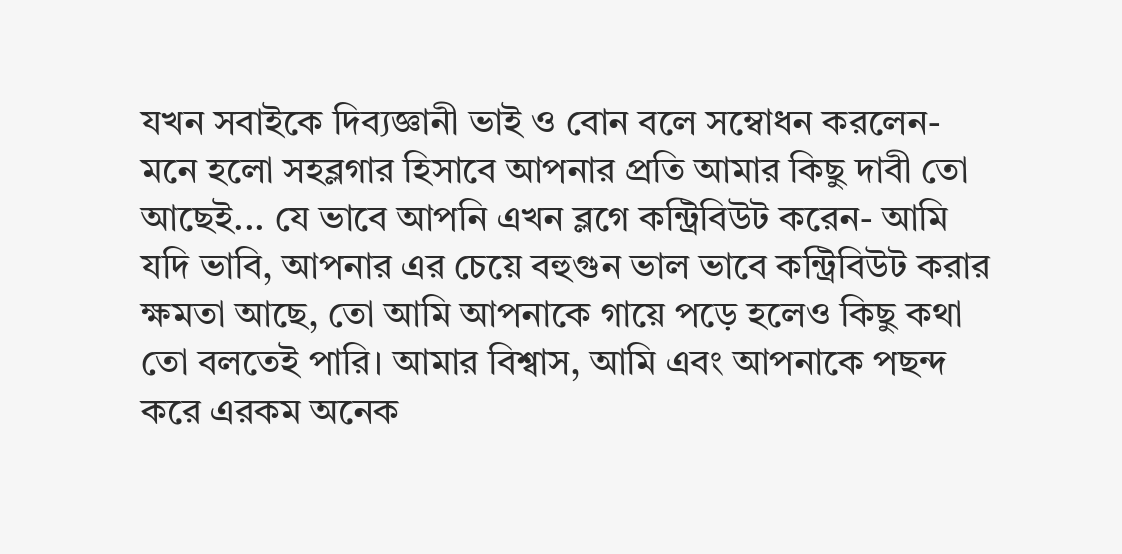যখন সবাইকে দিব্যজ্ঞানী ভাই ও বোন বলে সম্বোধন করলেন- মনে হলো সহব্লগার হিসাবে আপনার প্রতি আমার কিছু দাবী তো আছেই... যে ভাবে আপনি এখন ব্লগে কন্ট্রিবিউট করেন- আমি যদি ভাবি, আপনার এর চেয়ে বহুগুন ভাল ভাবে কন্ট্রিবিউট করার ক্ষমতা আছে, তো আমি আপনাকে গায়ে পড়ে হলেও কিছু কথা তো বলতেই পারি। আমার বিশ্বাস, আমি এবং আপনাকে পছন্দ করে এরকম অনেক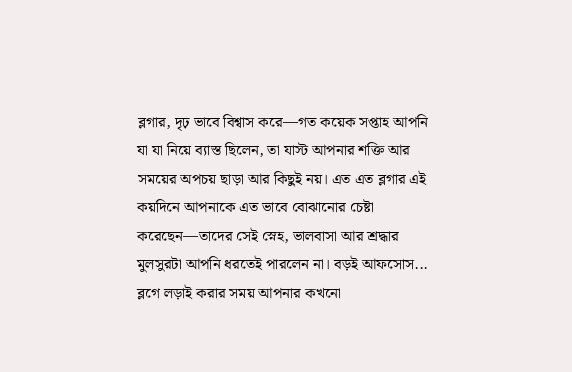ব্লগার, দৃঢ় ভাবে বিশ্বাস করে—গত কয়েক সপ্তাহ আপনি যা যা নিয়ে ব্যাস্ত ছিলেন, তা যাস্ট আপনার শক্তি আর সময়ের অপচয় ছাড়া আর কিছুই নয়। এত এত ব্লগার এই কয়দিনে আপনাকে এত ভাবে বোঝানোর চেষ্টা করেছেন—তাদের সেই স্নেহ, ভালবাসা আর শ্রদ্ধার মুলসুরটা আপনি ধরতেই পারলেন না। বড়ই আফসোস... ব্লগে লড়াই করার সময় আপনার কখনো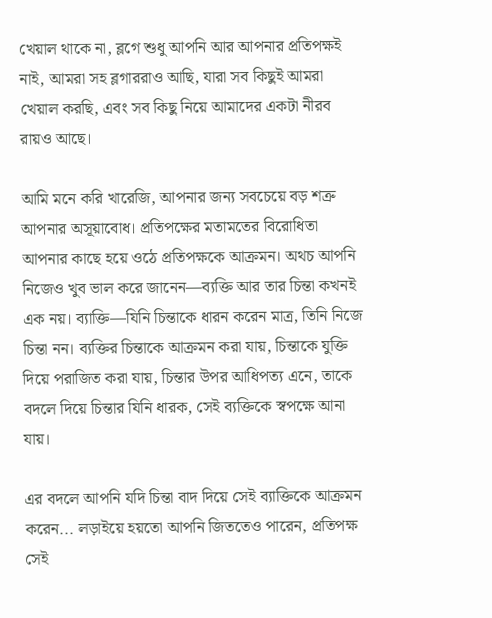খেয়াল থাকে না, ব্লগে শুধু আপনি আর আপনার প্রতিপক্ষই নাই, আমরা সহ ব্লগাররাও আছি, যারা সব কিছুই আমরা খেয়াল করছি, এবং সব কিছু নিয়ে আমাদের একটা নীরব রায়ও আছে।

আমি মনে করি খারেজি, আপনার জন্য সবচেয়ে বড় শত্রু আপনার অসূয়াবোধ। প্রতিপক্ষের মতামতের বিরোধিতা আপনার কাছে হয়ে ওঠে প্রতিপক্ষকে আক্রমন। অথচ আপনি নিজেও খুব ভাল করে জানেন—ব্যক্তি আর তার চিন্তা কখনই এক নয়। ব্যাক্তি—যিনি চিন্তাকে ধারন করেন মাত্র, তিনি নিজে চিন্তা নন। ব্যক্তির চিন্তাকে আক্রমন করা যায়, চিন্তাকে যুক্তি দিয়ে পরাজিত করা যায়, চিন্তার উপর আধিপত্য এনে, তাকে বদলে দিয়ে চিন্তার যিনি ধারক, সেই ব্যক্তিকে স্বপক্ষে আনা যায়।

এর বদলে আপনি যদি চিন্তা বাদ দিয়ে সেই ব্যাক্তিকে আক্রমন করেন... লড়াইয়ে হয়তো আপনি জিততেও পারেন, প্রতিপক্ষ সেই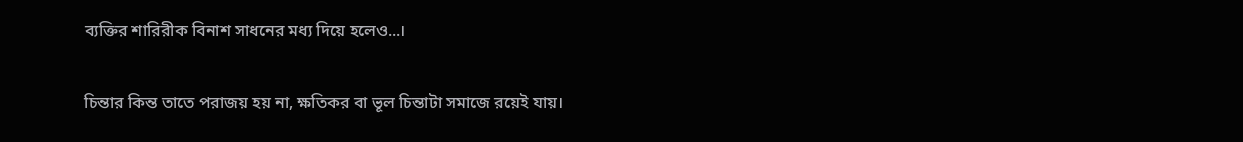ব্যক্তির শারিরীক বিনাশ সাধনের মধ্য দিয়ে হলেও...।

চিন্তার কিন্ত তাতে পরাজয় হয় না, ক্ষতিকর বা ভূল চিন্তাটা সমাজে রয়েই যায়।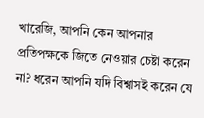খারেজি, আপনি কেন আপনার প্রতিপক্ষকে জিতে নেওয়ার চেষ্টা করেন না? ধরেন আপনি যদি বিশ্বাসই করেন যে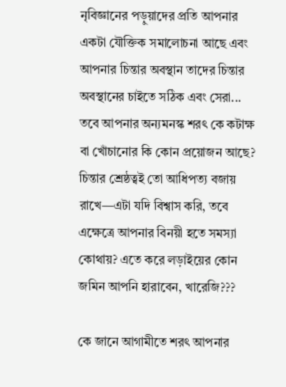নৃবিজ্ঞানের পড়ুয়াদের প্রতি আপনার একটা যৌক্তিক সমালোচনা আছে এবং আপনার চিন্তার অবস্থান তাদের চিন্তার অবস্থানের চাইতে সঠিক এবং সেরা... তবে আপনার অন্যমনস্ক শরৎ কে কটাক্ষ বা খোঁচানোর কি কোন প্রয়োজন আছে? চিন্তার শ্রেষ্ঠত্বই তো আধিপত্য বজায় রাখে—এটা যদি বিশ্বাস করি, তবে এক্ষেত্রে আপনার বিনয়ী হতে সমস্যা কোথায়? এতে করে লড়াইয়ের কোন জমিন আপনি হারাবেন, খারেজি???

কে জানে আগামীতে শরৎ আপনার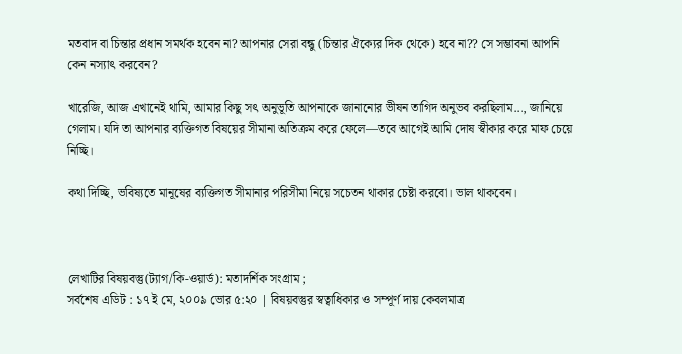মতবাদ বা চিন্তার প্রধান সমর্থক হবেন না? আপনার সেরা বন্ধু (চিন্তার ঐক্যের দিক থেকে) হবে না?? সে সম্ভাবনা আপনি কেন নস্যাৎ করবেন?

খারেজি, আজ এখানেই থামি, আমার কিছু সৎ অনুভূতি আপনাকে জানানোর ভীষন তাগিদ অনুভব করছিলাম..., জানিয়ে গেলাম। যদি তা আপনার ব্যক্তিগত বিষয়ের সীমানা অতিক্রম করে ফেলে—তবে আগেই আমি দোষ স্বীকার করে মাফ চেয়ে নিচ্ছি।

কথা দিচ্ছি, ভবিষ্যতে মানূষের ব্যক্তিগত সীমানার পরিসীমা নিয়ে সচেতন থাকার চেষ্টা করবো। ভাল থাকবেন।



লেখাটির বিষয়বস্তু(ট্যাগ/কি-ওয়ার্ড): মতাদর্শিক সংগ্রাম ;
সর্বশেষ এডিট : ১৭ ই মে, ২০০৯ ভোর ৫:২০ | বিষয়বস্তুর স্বত্বাধিকার ও সম্পূর্ণ দায় কেবলমাত্র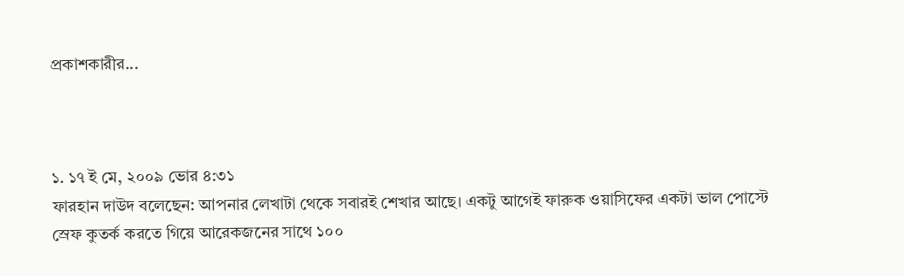প্রকাশকারীর...



১. ১৭ ই মে, ২০০৯ ভোর ৪:৩১
ফারহান দাউদ বলেছেন: আপনার লেখাটা থেকে সবারই শেখার আছে। একটু আগেই ফারুক ওয়াসিফের একটা ভাল পোস্টে স্রেফ কুতর্ক করতে গিয়ে আরেকজনের সাথে ১০০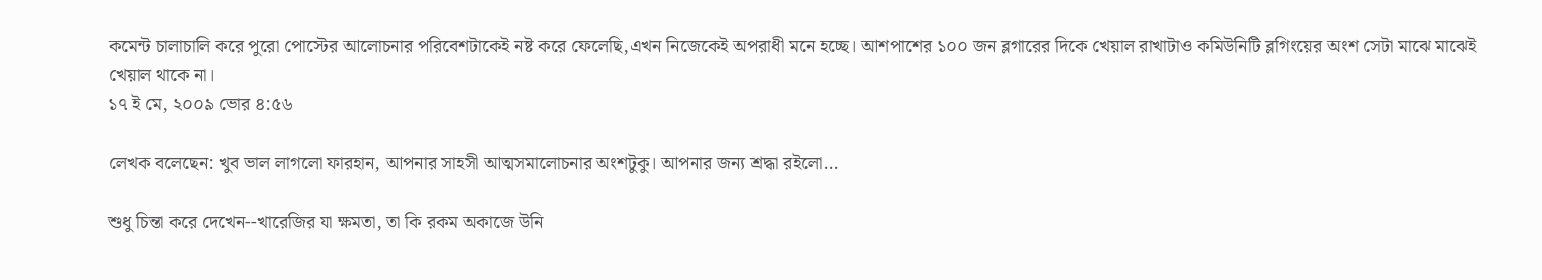কমেন্ট চালাচালি করে পুরো পোস্টের আলোচনার পরিবেশটাকেই নষ্ট করে ফেলেছি,এখন নিজেকেই অপরাধী মনে হচ্ছে। আশপাশের ১০০ জন ব্লগারের দিকে খেয়াল রাখাটাও কমিউনিটি ব্লগিংয়ের অংশ সেটা মাঝে মাঝেই খেয়াল থাকে না।
১৭ ই মে, ২০০৯ ভোর ৪:৫৬

লেখক বলেছেন: খুব ভাল লাগলো ফারহান, আপনার সাহসী আত্মসমালোচনার অংশটুকু। আপনার জন্য শ্রদ্ধা রইলো...

শুধু চিন্তা করে দেখেন--খারেজির যা ক্ষমতা, তা কি রকম অকাজে উনি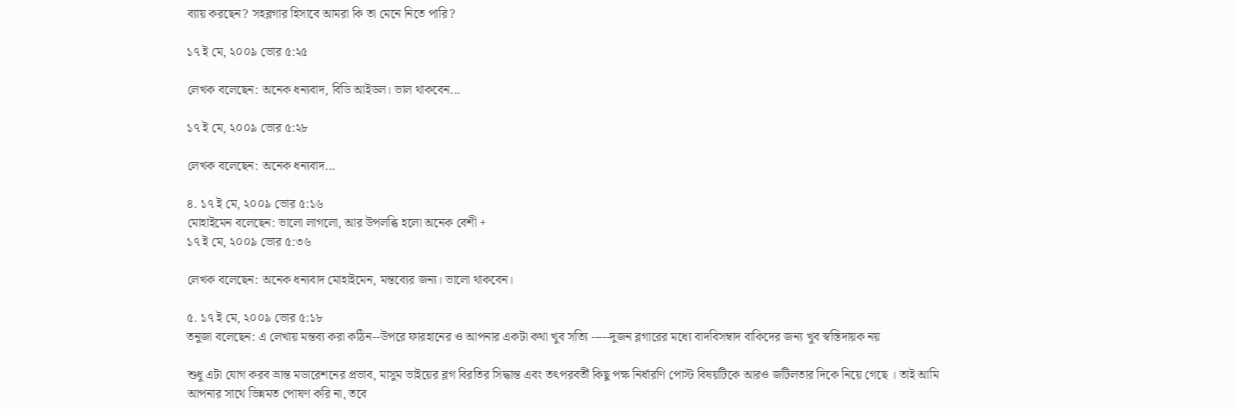ব্যায় করছেন? সহব্লগার হিসাবে আমরা কি তা মেনে নিতে পারি?

১৭ ই মে, ২০০৯ ভোর ৫:২৫

লেখক বলেছেন: অনেক ধন্যবাদ, বিডি আইডল। ভাল থাকবেন...

১৭ ই মে, ২০০৯ ভোর ৫:২৮

লেখক বলেছেন: অনেক ধন্যবাদ...

৪. ১৭ ই মে, ২০০৯ ভোর ৫:১৬
মোহাইমেন বলেছেন: ভালো লাগলো, আর উপলব্ধি হলো অনেক বেশী +
১৭ ই মে, ২০০৯ ভোর ৫:৩৬

লেখক বলেছেন: অনেক ধন্যবাদ মোহাইমেন, মন্তব্যের জন্য। ভালো থাকবেন।

৫. ১৭ ই মে, ২০০৯ ভোর ৫:১৮
তনুজা বলেছেন: এ লেখায় মন্তব্য করা কঠিন--উপরে ফারহানের ও আপনার একটা কথা খুব সত্যি -----দুজন ব্লগারের মধ্যে বাদবিসম্বাদ বাকিদের জন্য খুব স্বস্তিদায়ক নয়

শুধু এটা যোগ করব ভ্রান্ত মডারেশনের প্রভাব, মাসুম ভাইয়ের ব্লগ বিরতির সিদ্ধান্ত এবং তৎপরবর্তী কিছু পক্ষ নির্ধারণি পোস্ট বিষয়টিকে আরও জটিলতার দিকে নিয়ে গেছে । তাই আমি আপনার সাথে ভিন্নমত পোষণ করি না, তবে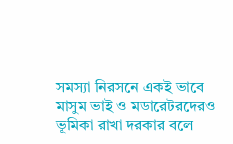সমস্যা নিরসনে একই ভাবে মাসুম ভাই ও মডারেটরদেরও ভূমিকা রাখা দরকার বলে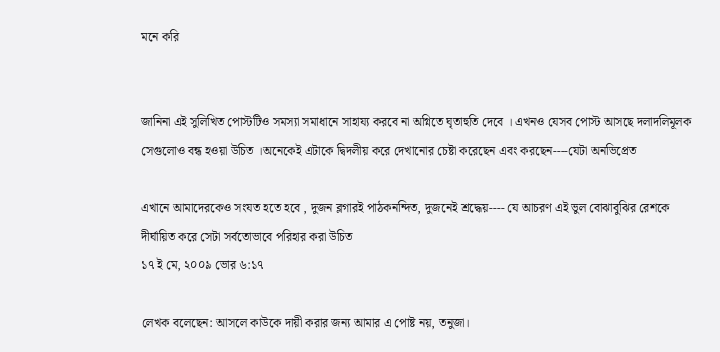মনে করি


জানিনা এই সুলিখিত পোস্টটিও সমস্যা সমাধানে সাহায্য করবে না অগ্নিতে ঘৃতাহুতি দেবে । এখনও যেসব পোস্ট আসছে দলাদলিমূলক সেগুলোও বন্ধ হওয়া উচিত ।অনেকেই এটাকে দ্বিদলীয় করে দেখানোর চেষ্টা করেছেন এবং করছেন----যেটা অনভিপ্রেত

এখানে আমাদেরকেও সংযত হতে হবে , দুজন ব্লগারই পাঠকনন্দিত, দুজনেই শ্রদ্ধেয়---- যে আচরণ এই ভুল বোঝাবুঝির রেশকে দীর্ঘায়িত করে সেটা সর্বতোভাবে পরিহার করা উচিত
১৭ ই মে, ২০০৯ ভোর ৬:১৭

লেখক বলেছেন: আসলে কাউকে দায়ী করার জন্য আমার এ পোষ্ট নয়, তনুজা।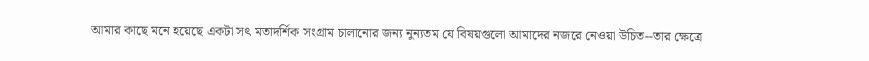আমার কাছে মনে হয়েছে একটা সৎ মতাদর্শিক সংগ্রাম চালানোর জন্য নুন্যতম যে বিষয়গুলো আমাদের নজরে নেওয়া উচিত--তার ক্ষেত্রে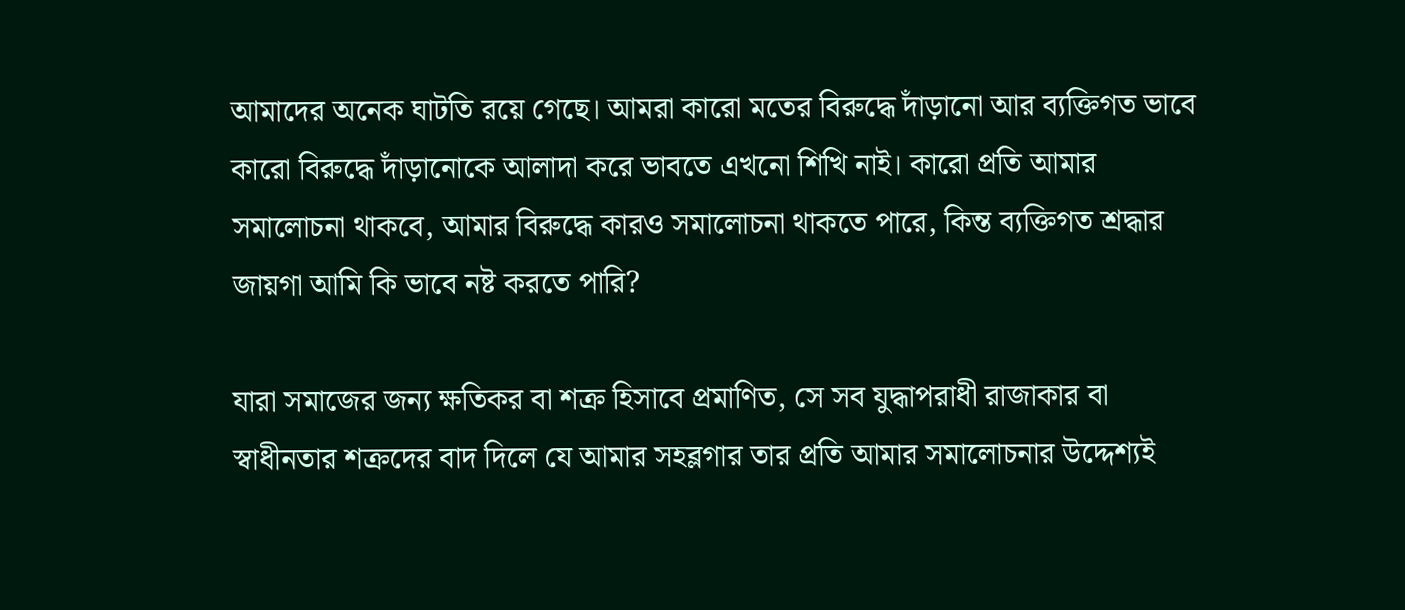আমাদের অনেক ঘাটতি রয়ে গেছে। আমরা কারো মতের বিরুদ্ধে দাঁড়ানো আর ব্যক্তিগত ভাবে কারো বিরুদ্ধে দাঁড়ানোকে আলাদা করে ভাবতে এখনো শিখি নাই। কারো প্রতি আমার সমালোচনা থাকবে, আমার বিরুদ্ধে কারও সমালোচনা থাকতে পারে, কিন্ত ব্যক্তিগত শ্রদ্ধার জায়গা আমি কি ভাবে নষ্ট করতে পারি?

যারা সমাজের জন্য ক্ষতিকর বা শক্র হিসাবে প্রমাণিত, সে সব যুদ্ধাপরাধী রাজাকার বা স্বাধীনতার শক্রদের বাদ দিলে যে আমার সহব্লগার তার প্রতি আমার সমালোচনার উদ্দেশ্যই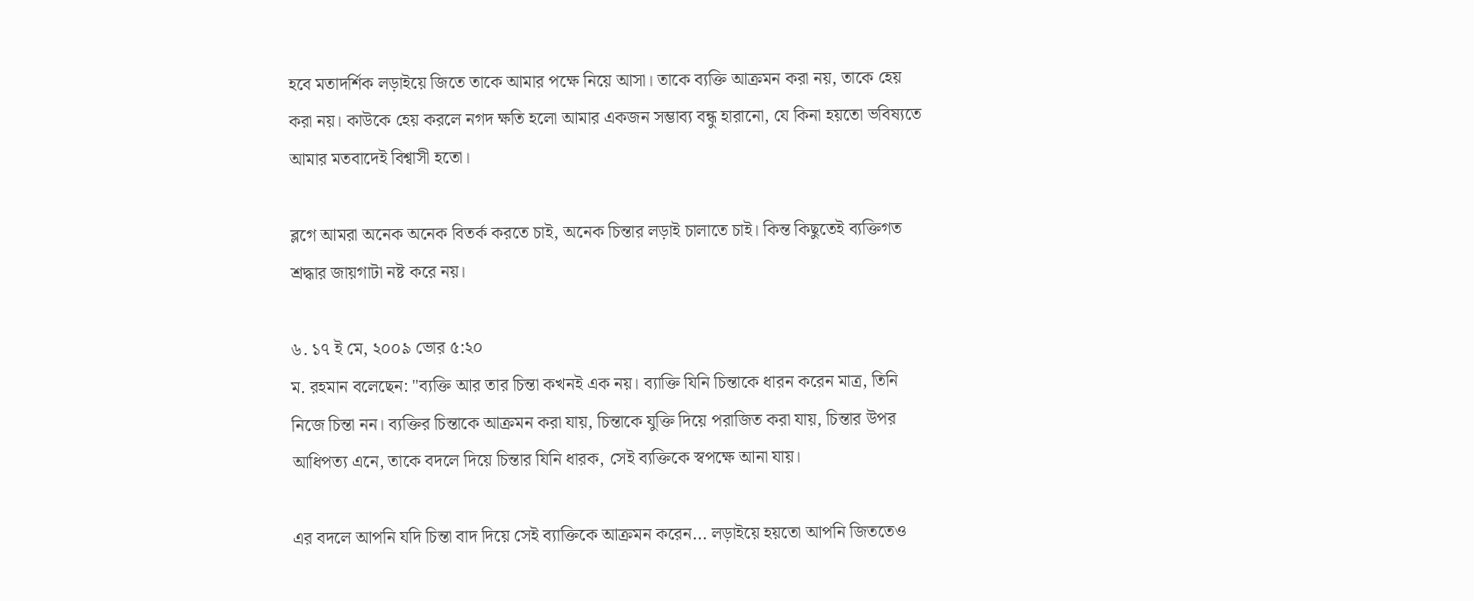হবে মতাদর্শিক লড়াইয়ে জিতে তাকে আমার পক্ষে নিয়ে আসা। তাকে ব্যক্তি আক্রমন করা নয়, তাকে হেয় করা নয়। কাউকে হেয় করলে নগদ ক্ষতি হলো আমার একজন সম্ভাব্য বন্ধু হারানো, যে কিনা হয়তো ভবিষ্যতে আমার মতবাদেই বিশ্বাসী হতো।

ব্লগে আমরা অনেক অনেক বিতর্ক করতে চাই, অনেক চিন্তার লড়াই চালাতে চাই। কিন্ত কিছুতেই ব্যক্তিগত শ্রদ্ধার জায়গাটা নষ্ট করে নয়।

৬. ১৭ ই মে, ২০০৯ ভোর ৫:২০
ম. রহমান বলেছেন: "ব্যক্তি আর তার চিন্তা কখনই এক নয়। ব্যাক্তি যিনি চিন্তাকে ধারন করেন মাত্র, তিনি নিজে চিন্তা নন। ব্যক্তির চিন্তাকে আক্রমন করা যায়, চিন্তাকে যুক্তি দিয়ে পরাজিত করা যায়, চিন্তার উপর আধিপত্য এনে, তাকে বদলে দিয়ে চিন্তার যিনি ধারক, সেই ব্যক্তিকে স্বপক্ষে আনা যায়।

এর বদলে আপনি যদি চিন্তা বাদ দিয়ে সেই ব্যাক্তিকে আক্রমন করেন... লড়াইয়ে হয়তো আপনি জিততেও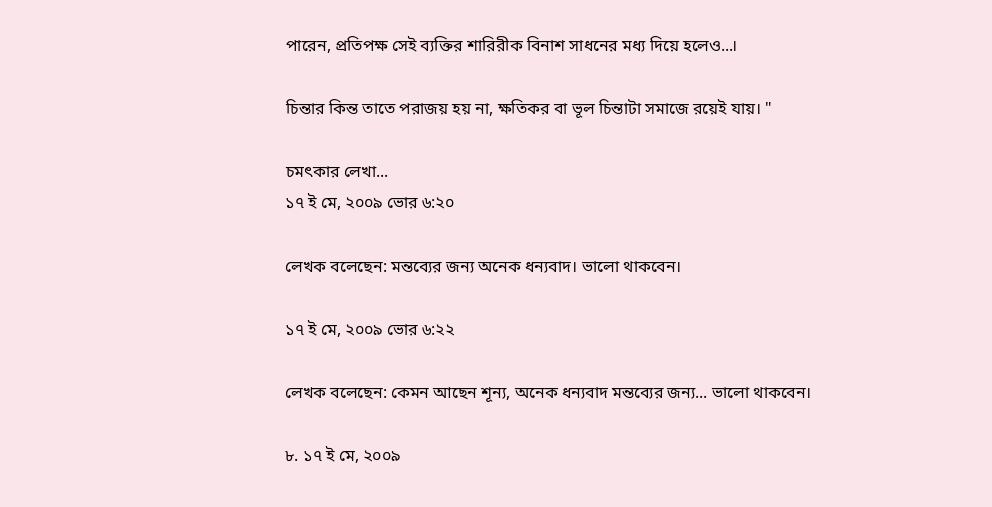পারেন, প্রতিপক্ষ সেই ব্যক্তির শারিরীক বিনাশ সাধনের মধ্য দিয়ে হলেও...।

চিন্তার কিন্ত তাতে পরাজয় হয় না, ক্ষতিকর বা ভূল চিন্তাটা সমাজে রয়েই যায়। "

চমৎকার লেখা...
১৭ ই মে, ২০০৯ ভোর ৬:২০

লেখক বলেছেন: মন্তব্যের জন্য অনেক ধন্যবাদ। ভালো থাকবেন।

১৭ ই মে, ২০০৯ ভোর ৬:২২

লেখক বলেছেন: কেমন আছেন শূন্য, অনেক ধন্যবাদ মন্তব্যের জন্য... ভালো থাকবেন।

৮. ১৭ ই মে, ২০০৯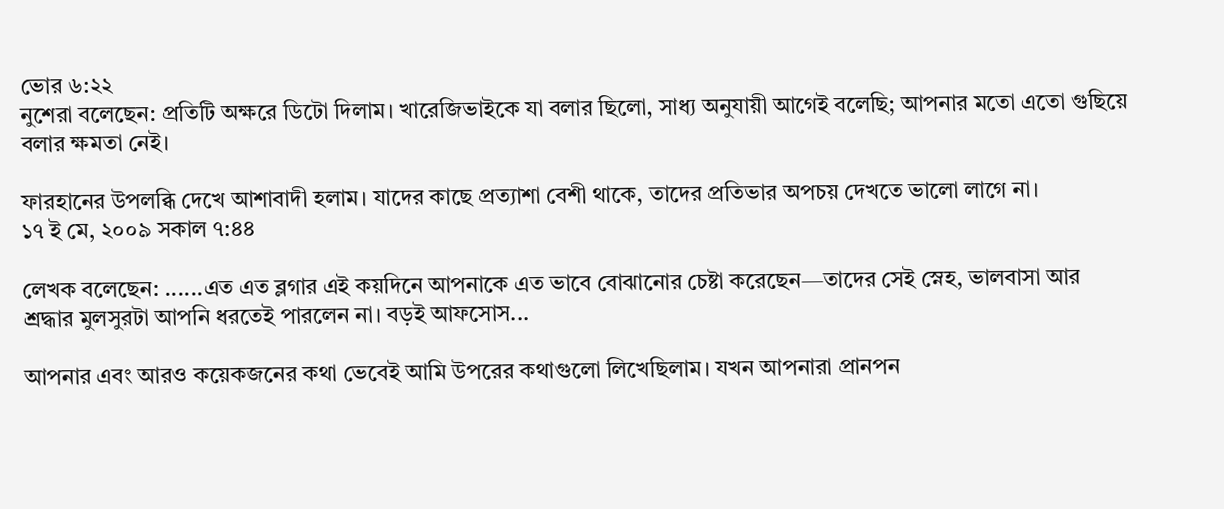ভোর ৬:২২
নুশেরা বলেছেন: প্রতিটি অক্ষরে ডিটো দিলাম। খারেজিভাইকে যা বলার ছিলো, সাধ্য অনুযায়ী আগেই বলেছি; আপনার মতো এতো গুছিয়ে বলার ক্ষমতা নেই।

ফারহানের উপলব্ধি দেখে আশাবাদী হলাম। যাদের কাছে প্রত্যাশা বেশী থাকে, তাদের প্রতিভার অপচয় দেখতে ভালো লাগে না।
১৭ ই মে, ২০০৯ সকাল ৭:৪৪

লেখক বলেছেন: ......এত এত ব্লগার এই কয়দিনে আপনাকে এত ভাবে বোঝানোর চেষ্টা করেছেন—তাদের সেই স্নেহ, ভালবাসা আর শ্রদ্ধার মুলসুরটা আপনি ধরতেই পারলেন না। বড়ই আফসোস...

আপনার এবং আরও কয়েকজনের কথা ভেবেই আমি উপরের কথাগুলো লিখেছিলাম। যখন আপনারা প্রানপন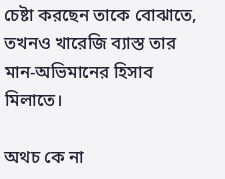চেষ্টা করছেন তাকে বোঝাতে, তখনও খারেজি ব্যাস্ত তার মান-অভিমানের হিসাব মিলাতে।

অথচ কে না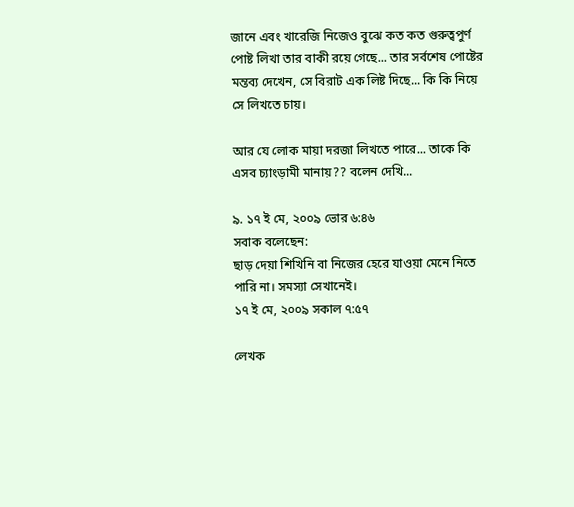জানে এবং খারেজি নিজেও বুঝে কত কত গুরুত্বপুর্ণ পোষ্ট লিখা তার বাকী রয়ে গেছে... তার সর্বশেষ পোষ্টের মন্তব্য দেখেন, সে বিরাট এক লিষ্ট দিছে... কি কি নিয়ে সে লিখতে চায়।

আর যে লোক মায়া দরজা লিখতে পারে... তাকে কি এসব চ্যাংড়ামী মানায়?? বলেন দেখি...

৯. ১৭ ই মে, ২০০৯ ভোর ৬:৪৬
সবাক বলেছেন:
ছাড় দেয়া শিখিনি বা নিজের হেরে যাওয়া মেনে নিতে পারি না। সমস্যা সেখানেই।
১৭ ই মে, ২০০৯ সকাল ৭:৫৭

লেখক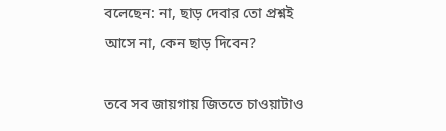বলেছেন: না, ছাড় দেবার তো প্রশ্নই আসে না, কেন ছাড় দিবেন?

তবে সব জায়গায় জিততে চাওয়াটাও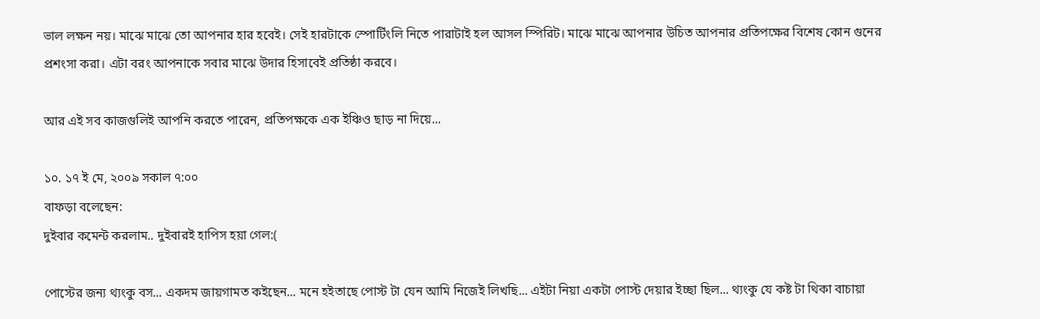ভাল লক্ষন নয়। মাঝে মাঝে তো আপনার হার হবেই। সেই হারটাকে স্পোর্টিংলি নিতে পারাটাই হল আসল স্পিরিট। মাঝে মাঝে আপনার উচিত আপনার প্রতিপক্ষের বিশেষ কোন গুনের প্রশংসা করা। এটা বরং আপনাকে সবার মাঝে উদার হিসাবেই প্রতিষ্ঠা করবে।

আর এই সব কাজগুলিই আপনি করতে পারেন, প্রতিপক্ষকে এক ইঞ্চিও ছাড় না দিয়ে...

১০. ১৭ ই মে, ২০০৯ সকাল ৭:০০
বাফড়া বলেছেন:
দুইবার কমেন্ট করলাম.. দুইবারই হাপিস হয়া গেল:(

পোস্টের জন্য থ্যংকু বস... একদম জায়গামত কইছেন... মনে হইতাছে পোস্ট টা যেন আমি নিজেই লিখছি... এইটা নিয়া একটা পোস্ট দেয়ার ইচ্ছা ছিল... থ্যংকু যে কষ্ট টা থিকা বাচায়া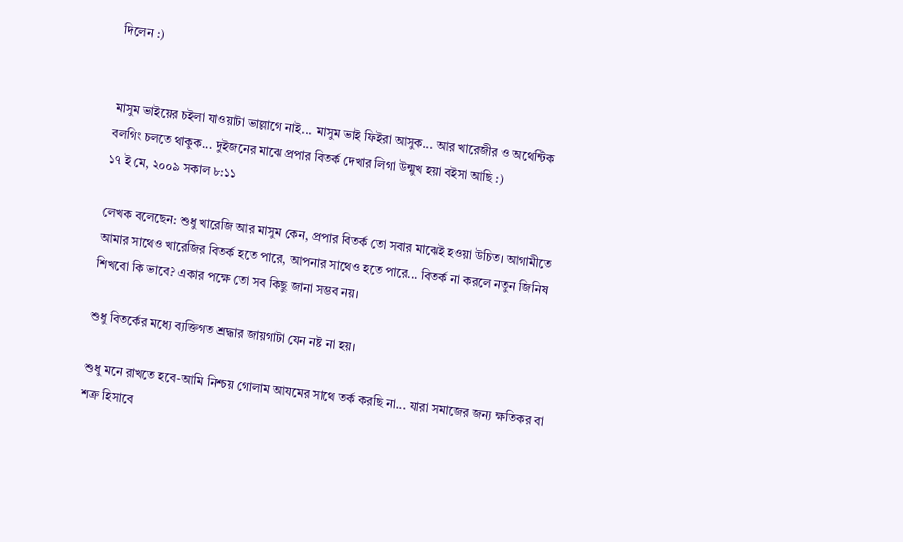দিলেন :)


মাসুম ভাইয়ের চইলা যাওয়াটা ভাল্লাগে নাই... মাসুম ভাই ফিইরা আসুক... আর খারেজীর ও অথেন্টিক বলগিং চলতে থাকুক... দুইজনের মাঝে প্রপার বিতর্ক দেখার লিগা উন্মুখ হয়া বইসা আছি :)
১৭ ই মে, ২০০৯ সকাল ৮:১১

লেখক বলেছেন: শুধু খারেজি আর মাসুম কেন, প্রপার বিতর্ক তো সবার মাঝেই হওয়া উচিত। আগামীতে আমার সাথেও খারেজির বিতর্ক হতে পারে, আপনার সাথেও হতে পারে... বিতর্ক না করলে নতুন জিনিষ শিখবো কি ভাবে? একার পক্ষে তো সব কিছু জানা সম্ভব নয়।

শুধু বিতর্কের মধ্যে ব্যক্তিগত শ্রদ্ধার জায়গাটা যেন নষ্ট না হয়।

শুধু মনে রাখতে হবে-আমি নিশ্চয় গোলাম আযমের সাথে তর্ক করছি না... যারা সমাজের জন্য ক্ষতিকর বা শক্র হিসাবে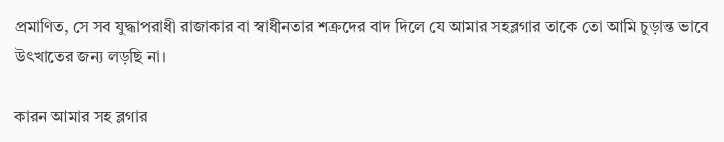প্রমাণিত, সে সব যুদ্ধাপরাধী রাজাকার বা স্বাধীনতার শক্রদের বাদ দিলে যে আমার সহব্লগার তাকে তো আমি চুড়ান্ত ভাবে উৎখাতের জন্য লড়ছি না।

কারন আমার সহ ব্লগার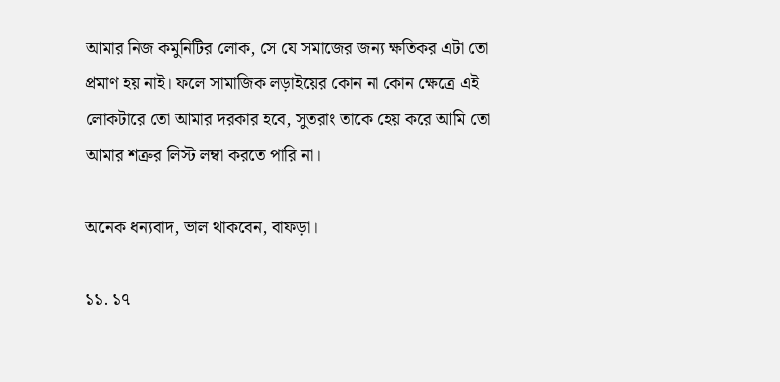আমার নিজ কমুনিটির লোক, সে যে সমাজের জন্য ক্ষতিকর এটা তো প্রমাণ হয় নাই। ফলে সামাজিক লড়াইয়ের কোন না কোন ক্ষেত্রে এই লোকটারে তো আমার দরকার হবে, সুতরাং তাকে হেয় করে আমি তো আমার শত্রুর লিস্ট লম্বা করতে পারি না।

অনেক ধন্যবাদ, ভাল থাকবেন, বাফড়া।

১১. ১৭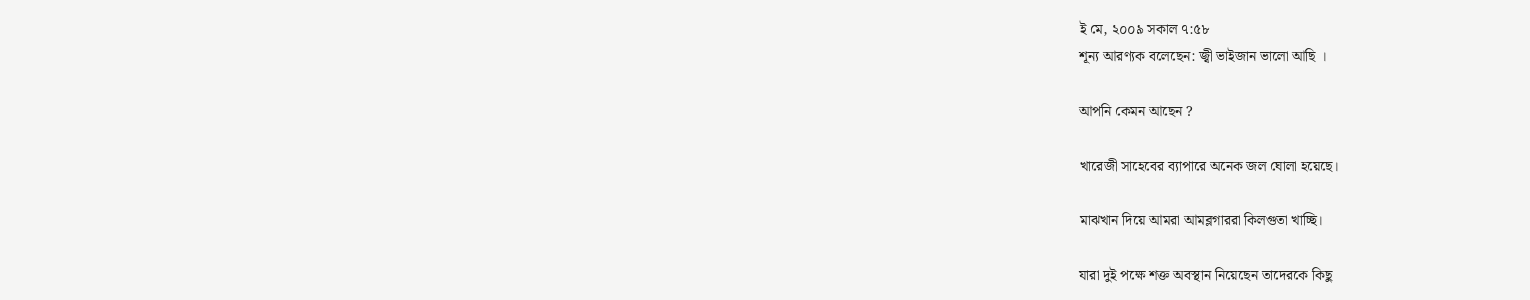ই মে, ২০০৯ সকাল ৭:৫৮
শূন্য আরণ্যক বলেছেন: জ্বী ভাইজান ভালো আছি ।

আপনি কেমন আছেন ?

খারেজী সাহেবের ব্যাপারে অনেক জল ঘোলা হয়েছে।

মাঝখান দিয়ে আমরা আমব্লগাররা কিলগুতা খাচ্ছি।

যারা দুই পক্ষে শক্ত অবস্থান নিয়েছেন তাদেরকে কিছু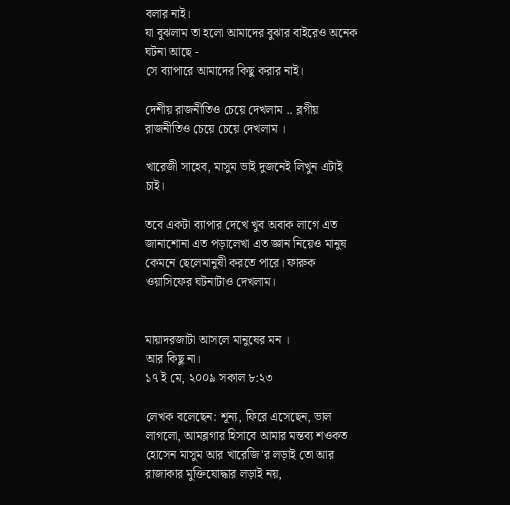বলার নাই।
যা বুঝলাম তা হলো আমাদের বুঝার বাইরেও অনেক ঘটনা আছে -
সে ব্যাপারে আমাদের কিছু করার নাই।

দেশীয় রাজনীতিও চেয়ে দেখলাম .. ব্লগীয় রাজনীতিও চেয়ে চেয়ে দেখলাম ।

খারেজী সাহেব, মাসুম ভাই দুজনেই লিখুন এটাই চাই।

তবে একটা ব্যাপার দেখে খুব অবাক লাগে এত জানাশোনা এত পড়ালেখা এত জ্ঞান নিয়েও মানুষ কেমনে ছেলেমানুষী করতে পারে। ফারুক ওয়াসিফের ঘটনাটাও দেখলাম।


মায়াদরজাটা আসলে মানুষের মন ।
আর কিছু না।
১৭ ই মে, ২০০৯ সকাল ৮:২৩

লেখক বলেছেন: শূন্য, ফিরে এসেছেন, ভাল লাগলো, আমব্লগার হিসাবে আমার মন্তব্য শওকত হোসেন মাসুম আর খারেজি'র লড়াই তো আর রাজাকার মুক্তিযোদ্ধার লড়াই নয়,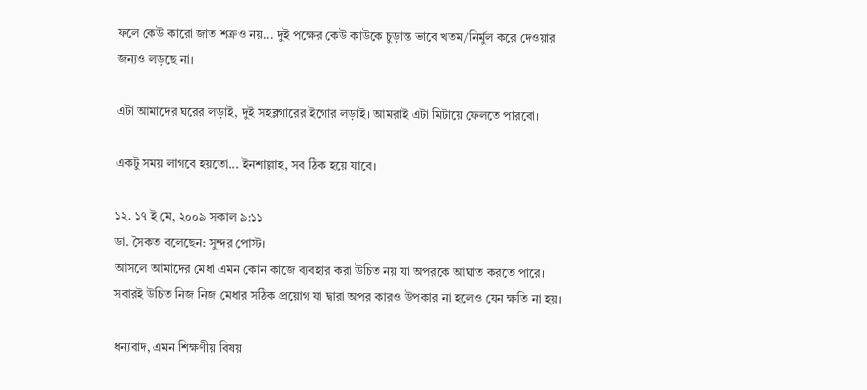ফলে কেউ কারো জাত শক্রও নয়... দুই পক্ষের কেউ কাউকে চুড়ান্ত ভাবে খতম/নির্মুল করে দেওয়ার জন্যও লড়ছে না।

এটা আমাদের ঘরের লড়াই, দুই সহব্লগারের ইগোর লড়াই। আমরাই এটা মিটায়ে ফেলতে পারবো।

একটু সময় লাগবে হয়তো... ইনশাল্লাহ, সব ঠিক হয়ে যাবে।

১২. ১৭ ই মে, ২০০৯ সকাল ৯:১১
ডা. সৈকত বলেছেন: সুন্দর পোস্ট।
আসলে আমাদের মেধা এমন কোন কাজে ব্যবহার করা উচিত নয় যা অপরকে আঘাত করতে পারে। সবারই উচিত নিজ নিজ মেধার সঠিক প্রয়োগ যা দ্বারা অপর কারও উপকার না হলেও যেন ক্ষতি না হয়।

ধন্যবাদ, এমন শিক্ষণীয় বিষয়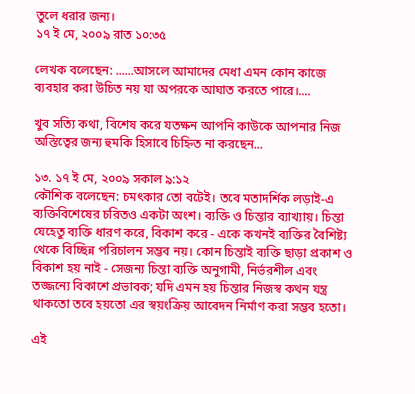তুলে ধরার জন্য।
১৭ ই মে, ২০০৯ রাত ১০:৩৫

লেখক বলেছেন: ......আসলে আমাদের মেধা এমন কোন কাজে ব্যবহার করা উচিত নয় যা অপরকে আঘাত করতে পারে।....

খুব সত্যি কথা, বিশেষ করে যতক্ষন আপনি কাউকে আপনার নিজ অস্তিত্বের জন্য হুমকি হিসাবে চিহ্নিত না করছেন...

১৩. ১৭ ই মে, ২০০৯ সকাল ৯:১২
কৌশিক বলেছেন: চমৎকার তো বটেই। তবে মতাদর্শিক লড়াই-এ ব্যক্তিবিশেষের চরিতও একটা অংশ। ব্যক্তি ও চিন্তার ব্যাখ্যায়। চিন্তা যেহেতু ব্যক্তি ধারণ করে, বিকাশ করে - একে কখনই ব্যক্তির বৈশিষ্ট্য থেকে বিচ্ছিন্ন পরিচালন সম্ভব নয়। কোন চিন্তাই ব্যক্তি ছাড়া প্রকাশ ও বিকাশ হয় নাই - সেজন্য চিন্তা ব্যক্তি অনুগামী, নির্ভরশীল এবং তজ্জন্যে বিকাশে প্রভাবক; যদি এমন হয় চিন্তার নিজস্ব কথন যন্ত্র থাকতো তবে হয়তো এর স্বয়ংক্রিয় আবেদন নির্মাণ করা সম্ভব হতো।

এই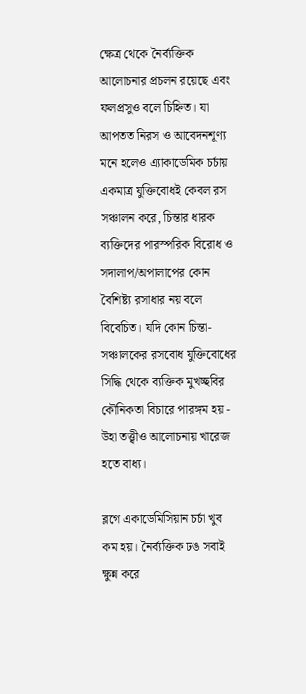ক্ষেত্র থেকে নৈর্ব্যক্তিক আলোচনার প্রচলন রয়েছে এবং ফলপ্রসুও বলে চিহ্নিত। যা আপতত নিরস ও আবেদনশূণ্য মনে হলেও এ্যাকাডেমিক চর্চায় একমাত্র যুক্তিবোধই কেবল রস সঞ্চালন করে, চিন্তার ধারক ব্যক্তিদের পারস্পরিক বিরোধ ও সদালাপ/অপালাপের কোন বৈশিষ্ট্য রসাধার নয় বলে বিবেচিত। যদি কোন চিন্তা-সঞ্চালকের রসবোধ যুক্তিবোধের সিদ্ধি থেকে ব্যক্তিক মুখচ্ছবির কৌনিকতা বিচারে পারঙ্গম হয় - উহা তত্ত্বীও আলোচনায় খারেজ হতে বাধ্য।

ব্লগে একাডেমিসিয়ান চর্চা খুব কম হয়। নৈর্ব্যক্তিক ঢঙ সবাই ক্ষুন্ন করে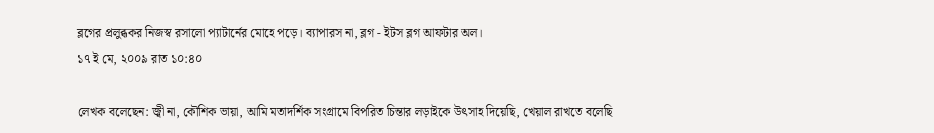ব্লগের প্রলুব্ধকর নিজস্ব রসালো প্যাটার্নের মোহে পড়ে। ব্যাপারস না, ব্লগ - ইটস ব্লগ আফটার অল।
১৭ ই মে, ২০০৯ রাত ১০:৪০

লেখক বলেছেন: জ্বী না, কৌশিক ভায়া, আমি মতাদর্শিক সংগ্রামে বিপরিত চিন্তার লড়াইকে উৎসাহ দিয়েছি, খেয়াল রাখতে বলেছি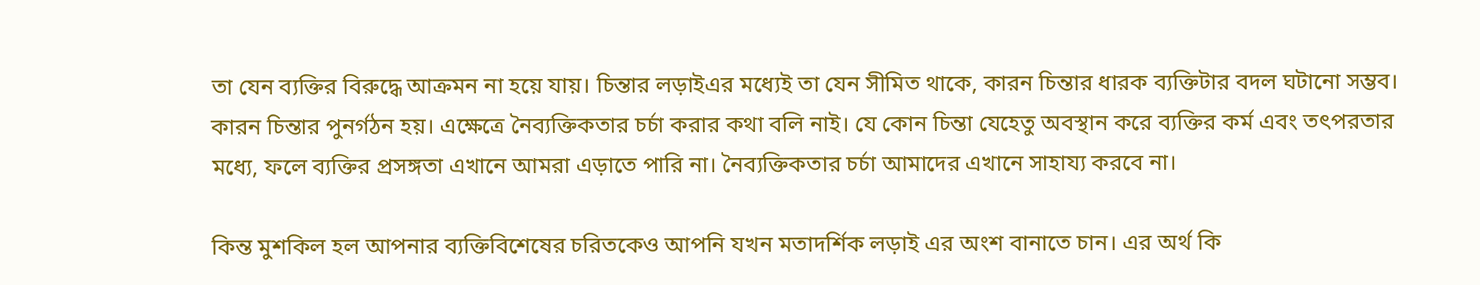তা যেন ব্যক্তির বিরুদ্ধে আক্রমন না হয়ে যায়। চিন্তার লড়াইএর মধ্যেই তা যেন সীমিত থাকে, কারন চিন্তার ধারক ব্যক্তিটার বদল ঘটানো সম্ভব। কারন চিন্তার পুনর্গঠন হয়। এক্ষেত্রে নৈব্যক্তিকতার চর্চা করার কথা বলি নাই। যে কোন চিন্তা যেহেতু অবস্থান করে ব্যক্তির কর্ম এবং তৎপরতার মধ্যে, ফলে ব্যক্তির প্রসঙ্গতা এখানে আমরা এড়াতে পারি না। নৈব্যক্তিকতার চর্চা আমাদের এখানে সাহায্য করবে না।

কিন্ত মুশকিল হল আপনার ব্যক্তিবিশেষের চরিতকেও আপনি যখন মতাদর্শিক লড়াই এর অংশ বানাতে চান। এর অর্থ কি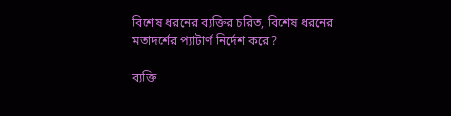বিশেষ ধরনের ব্যক্তির চরিত, বিশেষ ধরনের মতাদর্শের প্যাটার্ণ নির্দেশ করে?

ব্যক্তি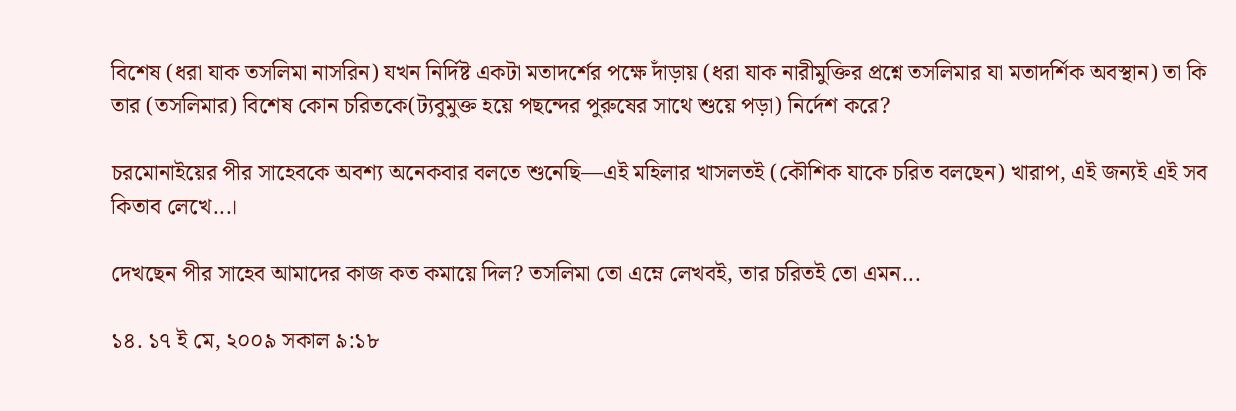বিশেষ (ধরা যাক তসলিমা নাসরিন) যখন নির্দিষ্ট একটা মতাদর্শের পক্ষে দাঁড়ায় (ধরা যাক নারীমুক্তির প্রশ্নে তসলিমার যা মতাদর্শিক অবস্থান) তা কি তার (তসলিমার) বিশেষ কোন চরিতকে(ট্যবুমুক্ত হয়ে পছন্দের পুরুষের সাথে শুয়ে পড়া) নির্দেশ করে?

চরমোনাইয়ের পীর সাহেবকে অবশ্য অনেকবার বলতে শুনেছি—এই মহিলার খাসলতই (কৌশিক যাকে চরিত বলছেন) খারাপ, এই জন্যই এই সব কিতাব লেখে...।

দেখছেন পীর সাহেব আমাদের কাজ কত কমায়ে দিল? তসলিমা তো এম্নে লেখবই, তার চরিতই তো এমন...

১৪. ১৭ ই মে, ২০০৯ সকাল ৯:১৮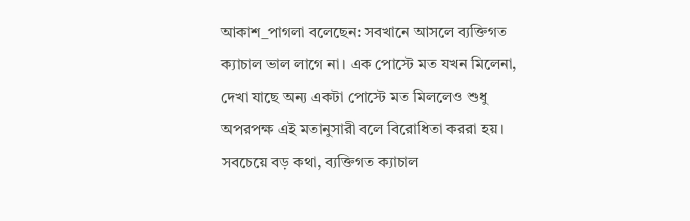আকাশ_পাগলা বলেছেন: সবখানে আসলে ব্যক্তিগত ক্যাচাল ভাল লাগে না। এক পোস্টে মত যখন মিলেনা, দেখা যাছে অন্য একটা পোস্টে মত মিললেও শুধু অপরপক্ষ এই মতানুসারী বলে বিরোধিতা কররা হয়। সবচেয়ে বড় কথা, ব্যক্তিগত ক্যাচাল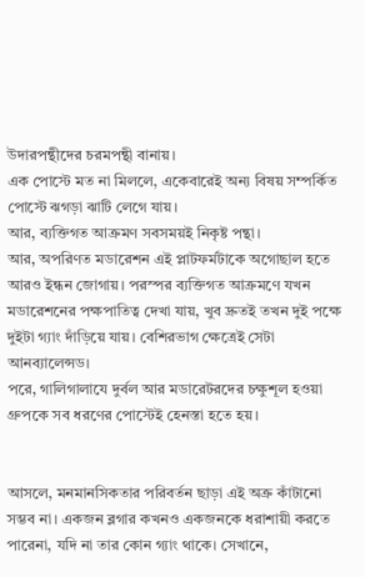উদারপন্থীদের চরমপন্থী বানায়।
এক পোস্টে মত না মিললে, একেবারেই অন্য বিষয় সম্পর্কিত পোস্টে ঝগড়া ঝাটি লেগে যায়।
আর, ব্যক্তিগত আক্রমণ সবসময়ই নিকৃষ্ট পন্থা।
আর, অপরিণত মডারেশন এই প্লাটফর্মটাকে অগোছাল হতে আরও ইন্ধন জোগায়। পরস্পর ব্যক্তিগত আক্রমণে যখন মডারেশনের পক্ষপাতিত্ব দেখা যায়, খুব দ্রুতই তখন দুই পক্ষে দুইটা গ্যাং দাঁড়িয়ে যায়। বেশিরভাগ ক্ষেত্রেই সেটা আনব্যালেন্সড।
পরে, গালিগালাযে দুর্বল আর মডারেটরদের চক্ষুশূল হওয়া গ্রুপকে সব ধরণের পোস্টেই হেনস্তা হতে হয়।


আসলে, মনমানসিকতার পরিবর্তন ছাড়া এই অক্র কাঁটানো সম্ভব না। একজন ব্লগার কখনও একজনকে ধরাশায়ী করতে পারেনা, যদি না তার কোন গ্যাং থাকে। সেখানে,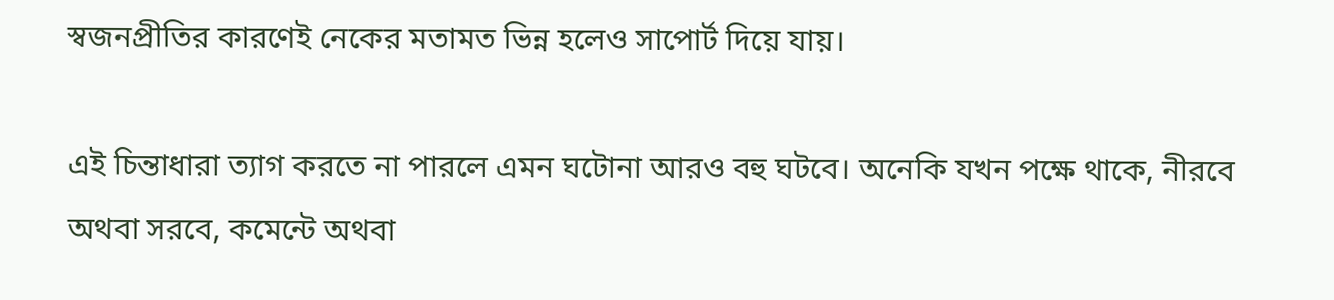স্বজনপ্রীতির কারণেই নেকের মতামত ভিন্ন হলেও সাপোর্ট দিয়ে যায়।

এই চিন্তাধারা ত্যাগ করতে না পারলে এমন ঘটোনা আরও বহু ঘটবে। অনেকি যখন পক্ষে থাকে, নীরবে অথবা সরবে, কমেন্টে অথবা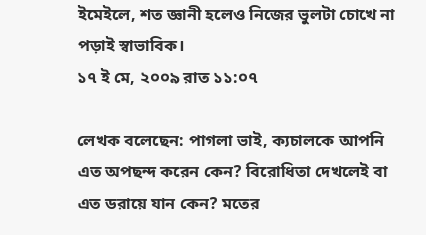ইমেইলে, শত জ্ঞানী হলেও নিজের ভুলটা চোখে না পড়াই স্বাভাবিক।
১৭ ই মে, ২০০৯ রাত ১১:০৭

লেখক বলেছেন: পাগলা ভাই, ক্যচালকে আপনি এত অপছন্দ করেন কেন? বিরোধিতা দেখলেই বা এত ডরায়ে যান কেন? মতের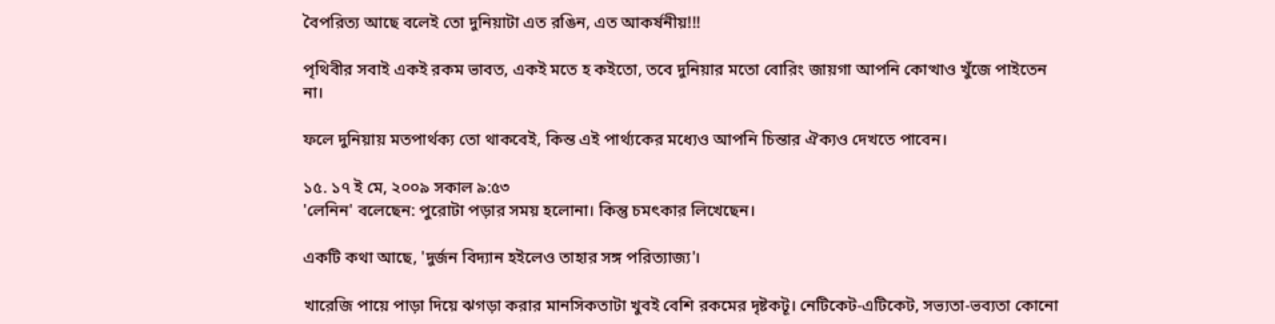বৈপরিত্য আছে বলেই তো দুনিয়াটা এত রঙিন, এত আকর্ষনীয়!!!

পৃথিবীর সবাই একই রকম ভাবত, একই মতে হ কইতো, তবে দুনিয়ার মতো বোরিং জায়গা আপনি কোত্থাও খুঁজে পাইতেন না।

ফলে দুনিয়ায় মতপার্থক্য তো থাকবেই, কিন্ত এই পার্থ্যকের মধ্যেও আপনি চিন্তার ঐক্যও দেখতে পাবেন।

১৫. ১৭ ই মে, ২০০৯ সকাল ৯:৫৩
'লেনিন' বলেছেন: পুরোটা পড়ার সময় হলোনা। কিন্তু চমৎকার লিখেছেন।

একটি কথা আছে, 'দুর্জন বিদ্যান হইলেও তাহার সঙ্গ পরিত্যাজ্য'।

খারেজি পায়ে পাড়া দিয়ে ঝগড়া করার মানসিকতাটা খুবই বেশি রকমের দৃষ্টকটূ। নেটিকেট-এটিকেট, সভ্যতা-ভব্যতা কোনো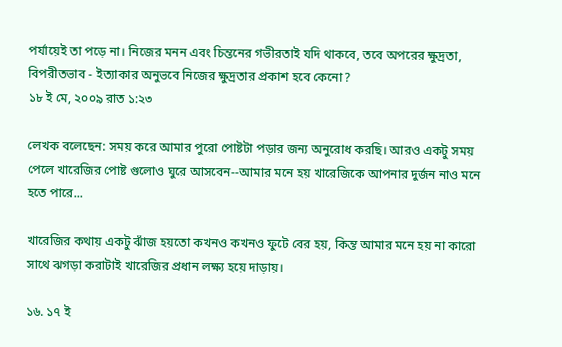পর্যায়েই তা পড়ে না। নিজের মনন এবং চিন্তনের গভীরতাই যদি থাকবে, তবে অপরের ক্ষুদ্রতা, বিপরীতভাব - ইত্যাকার অনুভবে নিজের ক্ষুদ্রতার প্রকাশ হবে কেনো?
১৮ ই মে, ২০০৯ রাত ১:২৩

লেখক বলেছেন: সময় করে আমার পুরো পোষ্টটা পড়ার জন্য অনুরোধ করছি। আরও একটু সময় পেলে খারেজির পোষ্ট গুলোও ঘুরে আসবেন--আমার মনে হয় খারেজিকে আপনার দুর্জন নাও মনে হতে পারে...

খারেজির কথায় একটু ঝাঁজ হয়তো কখনও কখনও ফুটে বের হয়, কিন্ত আমার মনে হয় না কারো সাথে ঝগড়া করাটাই খারেজির প্রধান লক্ষ্য হয়ে দাড়ায়।

১৬. ১৭ ই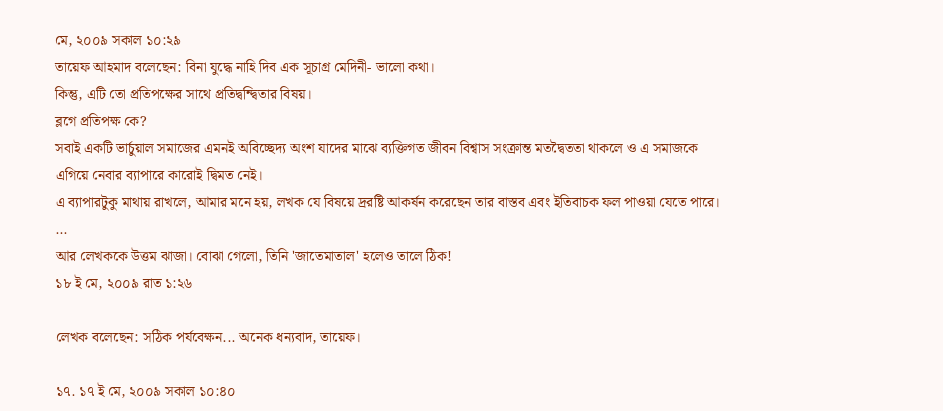মে, ২০০৯ সকাল ১০:২৯
তায়েফ আহমাদ বলেছেন: বিনা যুদ্ধে নাহি দিব এক সূচাগ্র মেদিনী- ভালো কথা।
কিন্তু, এটি তো প্রতিপক্ষের সাথে প্রতিদ্বন্দ্বিতার বিষয়।
ব্লগে প্রতিপক্ষ কে?
সবাই একটি ভার্চুয়াল সমাজের এমনই অবিচ্ছেদ্য অংশ যাদের মাঝে ব্যক্তিগত জীবন বিশ্বাস সংক্রান্ত মতদ্বৈততা থাকলে ও এ সমাজকে এগিয়ে নেবার ব্যাপারে কারোই দ্বিমত নেই।
এ ব্যাপারটুকু মাথায় রাখলে, আমার মনে হয়, লখক যে বিষয়ে দ্ররষ্টি আকর্ষন করেছেন তার বাস্তব এবং ইতিবাচক ফল পাওয়া যেতে পারে।
...
আর লেখককে উত্তম ঝাজা। বোঝা গেলো, তিনি 'জাতেমাতাল' হলেও তালে ঠিক!
১৮ ই মে, ২০০৯ রাত ১:২৬

লেখক বলেছেন: সঠিক পর্যবেক্ষন... অনেক ধন্যবাদ, তায়েফ।

১৭. ১৭ ই মে, ২০০৯ সকাল ১০:৪০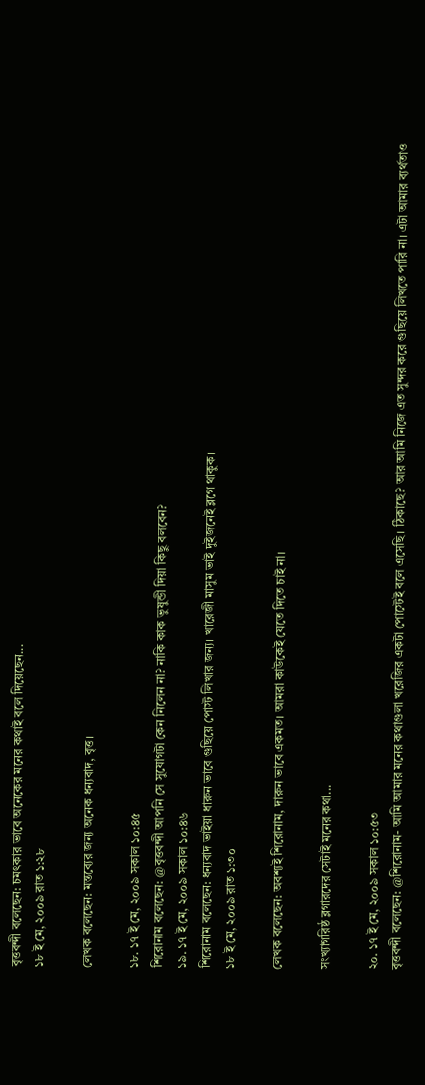বৃত্তবন্দী বলেছেন: চমৎকার ভাবে অনেকের মনের কথাই বলে দিয়েছেন...
১৮ ই মে, ২০০৯ রাত ১:২৮

লেখক বলেছেন: মন্তব্যের জন্য অনেক ধন্যবাদ, বৃত্ত।

১৮. ১৭ ই মে, ২০০৯ সকাল ১০:৪৫
শিরোনাম বলেছেন: @বৃত্তবন্দী আপনি সে সুযোগটা কেন নিলেন না? নাকি কাক ভুষুন্ডী দিয়া কিছু বলবেন?
১৯. ১৭ ই মে, ২০০৯ সকাল ১০:৪৬
শিরোনাম বলেছেন: ধন্যবাদ ভাইয়া ধারুন ভাবে গুছিয়ে পোস্ট লিখার জন্য। খারেজী মাসুম ভাই দুইজনেই ব্লগে থাকুক।
১৮ ই মে, ২০০৯ রাত ১:৩০

লেখক বলেছেন: অবশ্যই শিরোনাম, দারুন ভাবে একমত। আমরা কাউকেই যেতে দিতে চাই না।

সংখ্যাগরিষ্ঠ ব্লগারদের সেটাই মনের কথা...

২০. ১৭ ই মে, ২০০৯ সকাল ১০:৫৩
বৃত্তবন্দী বলেছেন: @শিরোনাম- আমি আমার মনের কথাগুলা খরেজির একটা পোস্টেই বলে এসেছি। ঠিকাছে? আর আমি নিজে এত সুন্দর করে গুছিয়ে লিখতে পারি না। এটা আমার ব্যর্থতাও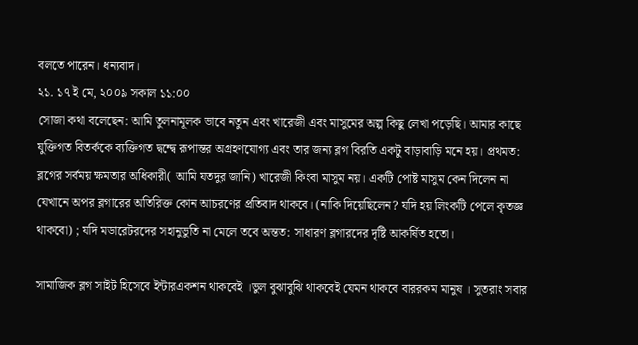বলতে পারেন। ধন্যবাদ।
২১. ১৭ ই মে, ২০০৯ সকাল ১১:০০
সোজা কথা বলেছেন: আমি তুলনামূলক ভাবে নতুন এবং খারেজী এবং মাসুমের অল্প কিছু লেখা পড়েছি। আমার কাছে যুক্তিগত বিতর্ককে ব্যক্তিগত দ্বন্দ্বে রূপান্তর অগ্রহণযোগ্য এবং তার জন্য ব্লগ বিরতি একটু বাড়াবাড়ি মনে হয়। প্রথমত: ব্লগের সর্বময় ক্ষমতার অধিকারী( আমি যতদুর জানি) খারেজী কিংবা মাসুম নয়। একটি পোষ্ট মাসুম কেন দিলেন না যেখানে অপর ব্লগারের অতিরিক্ত কোন আচরণের প্রতিবাদ থাকবে। (নাকি দিয়েছিলেন? যদি হয় লিংকটি পেলে কৃতজ্ঞ থাকবো) ; যদি মডারেটরদের সহানুভুতি না মেলে তবে অন্তত: সাধারণ ব্লগারদের দৃষ্টি আকর্ষিত হতো।

সামাজিক ব্লগ সাইট হিসেবে ইন্টারএকশন থাকবেই ।ভুল বুঝাবুঝি থাকবেই যেমন থাকবে বাররকম মানুষ । সুতরাং সবার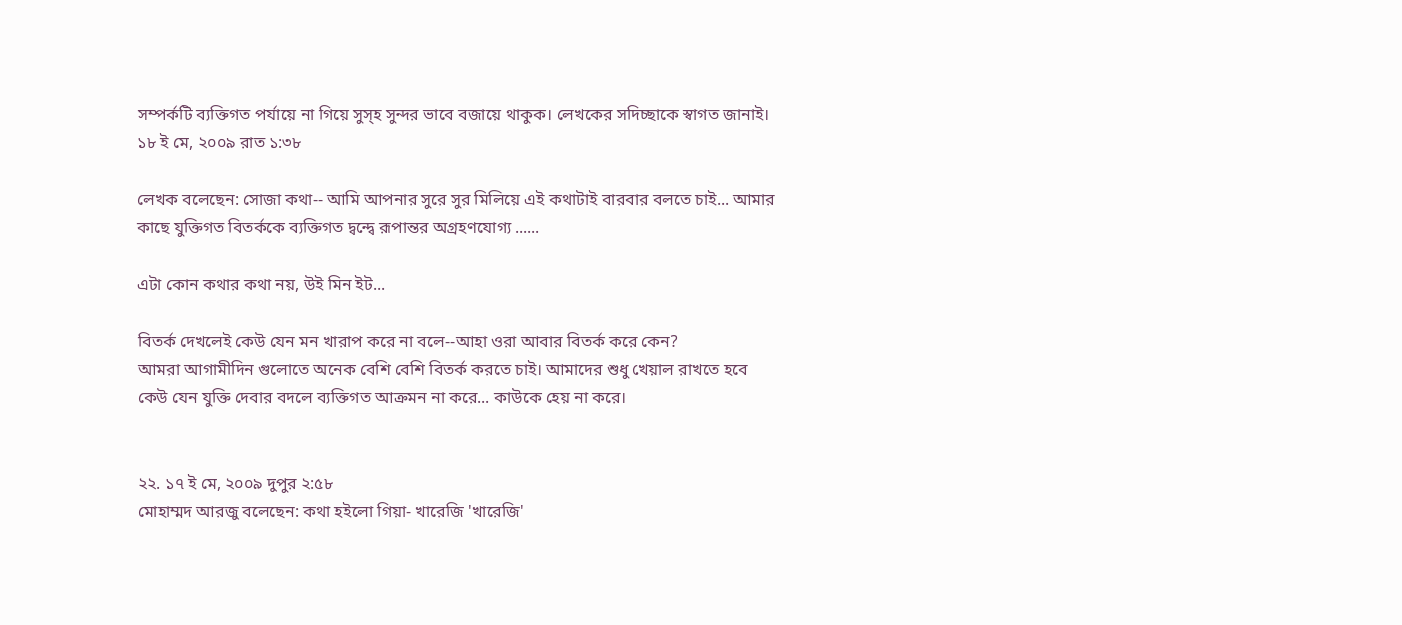সম্পর্কটি ব্যক্তিগত পর্যায়ে না গিয়ে সুস্হ সুন্দর ভাবে বজায়ে থাকুক। লেখকের সদিচ্ছাকে স্বাগত জানাই।
১৮ ই মে, ২০০৯ রাত ১:৩৮

লেখক বলেছেন: সোজা কথা-- আমি আপনার সুরে সুর মিলিয়ে এই কথাটাই বারবার বলতে চাই... আমার কাছে যুক্তিগত বিতর্ককে ব্যক্তিগত দ্বন্দ্বে রূপান্তর অগ্রহণযোগ্য ......

এটা কোন কথার কথা নয়, উই মিন ইট...

বিতর্ক দেখলেই কেউ যেন মন খারাপ করে না বলে--আহা ওরা আবার বিতর্ক করে কেন?
আমরা আগামীদিন গুলোতে অনেক বেশি বেশি বিতর্ক করতে চাই। আমাদের শুধু খেয়াল রাখতে হবে কেউ যেন যুক্তি দেবার বদলে ব্যক্তিগত আক্রমন না করে... কাউকে হেয় না করে।


২২. ১৭ ই মে, ২০০৯ দুপুর ২:৫৮
মোহাম্মদ আরজু বলেছেন: কথা হইলো গিয়া- খারেজি 'খারেজি'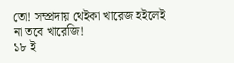তো! সম্প্রদায় থেইকা খারেজ হইলেই না তবে খারেজি!
১৮ ই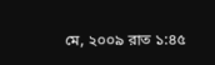মে, ২০০৯ রাত ১:৪৫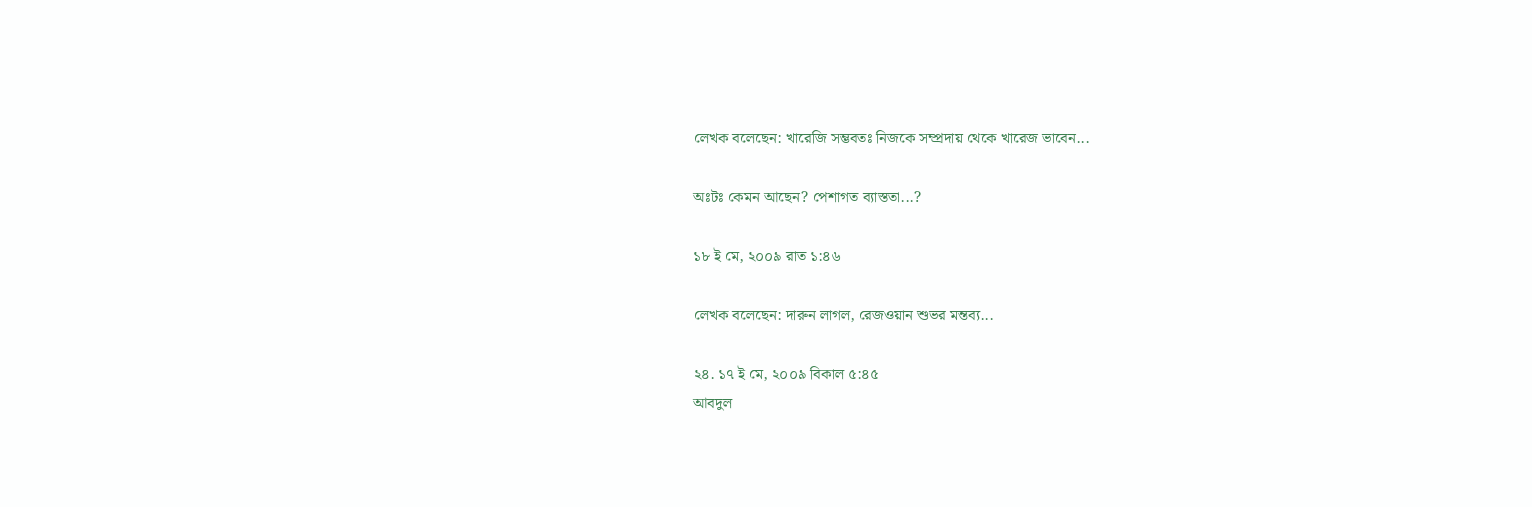লেখক বলেছেন: খারেজি সম্ভবতঃ নিজকে সম্প্রদায় থেকে খারেজ ভাবেন...

অঃটঃ কেমন আছেন? পেশাগত ব্যাস্ততা...?

১৮ ই মে, ২০০৯ রাত ১:৪৬

লেখক বলেছেন: দারুন লাগল, রেজওয়ান শুভর মন্তব্য...

২৪. ১৭ ই মে, ২০০৯ বিকাল ৫:৪৫
আবদুল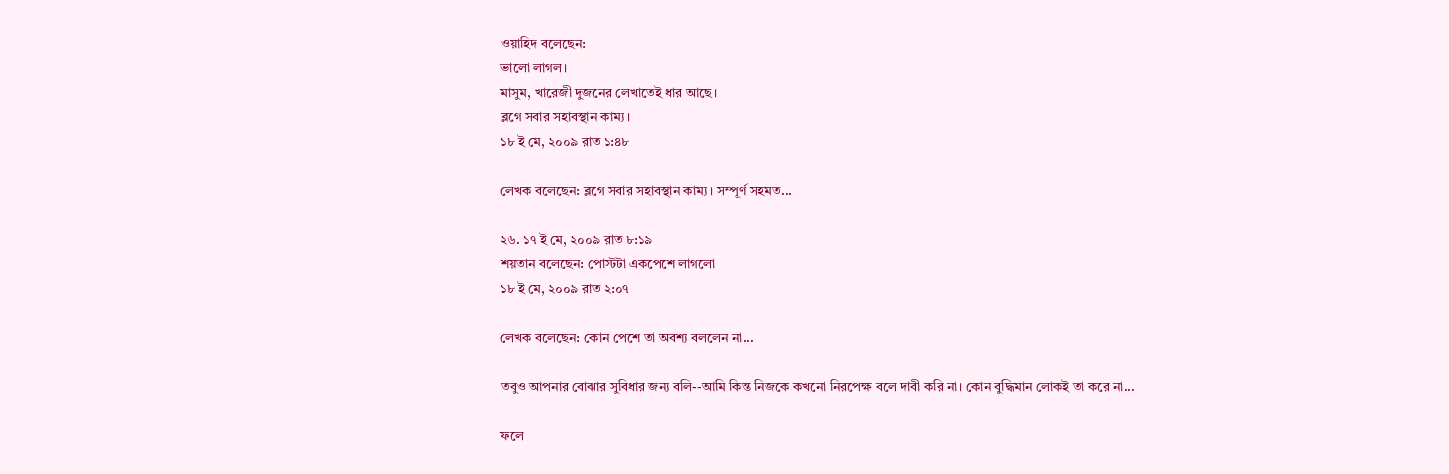ওয়াহিদ বলেছেন:
ভালো লাগল।
মাসুম, খারেজী দুজনের লেখাতেই ধার আছে।
ব্লগে সবার সহাবস্থান কাম্য।
১৮ ই মে, ২০০৯ রাত ১:৪৮

লেখক বলেছেন: ব্লগে সবার সহাবস্থান কাম্য। সম্পূর্ণ সহমত...

২৬. ১৭ ই মে, ২০০৯ রাত ৮:১৯
শয়তান বলেছেন: পোস্টটা একপেশে লাগলো
১৮ ই মে, ২০০৯ রাত ২:০৭

লেখক বলেছেন: কোন পেশে তা অবশ্য বললেন না...

তবুও আপনার বোঝার সুবিধার জন্য বলি--আমি কিন্ত নিজকে কখনো নিরপেক্ষ বলে দাবী করি না। কোন বুদ্ধিমান লোকই তা করে না...

ফলে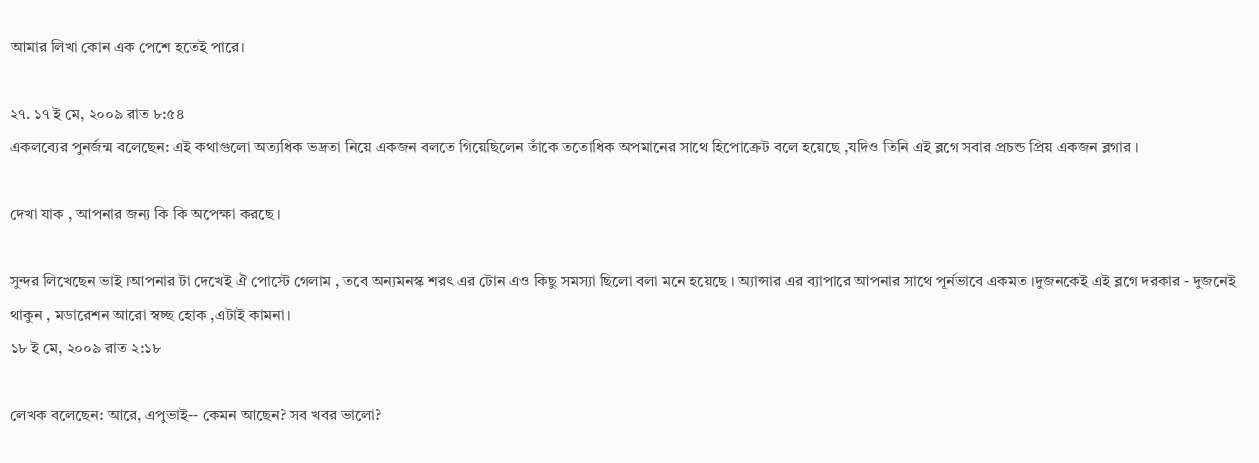আমার লিখা কোন এক পেশে হতেই পারে।

২৭. ১৭ ই মে, ২০০৯ রাত ৮:৫৪
একলব্যের পুনর্জন্ম বলেছেন: এই কথাগুলো অত্যধিক ভদ্রতা নিয়ে একজন বলতে গিয়েছিলেন তাঁকে ততোধিক অপমানের সাথে হিপোক্রেট বলে হয়েছে ,যদিও তিনি এই ব্লগে সবার প্রচন্ড প্রিয় একজন ব্লগার ।

দেখা যাক , আপনার জন্য কি কি অপেক্ষা করছে ।

সুন্দর লিখেছেন ভাই ।আপনার টা দেখেই ঐ পোস্টে গেলাম , তবে অন্যমনস্ক শরৎ এর টোন এও কিছু সমস্যা ছিলো বলা মনে হয়েছে । অ্যান্সার এর ব্যাপারে আপনার সাথে পূর্নভাবে একমত ।দুজনকেই এই ব্লগে দরকার - দুজনেই থাকুন , মডারেশন আরো স্বচ্ছ হোক ,এটাই কামনা।
১৮ ই মে, ২০০৯ রাত ২:১৮

লেখক বলেছেন: আরে, এপুভাই-- কেমন আছেন? সব খবর ভালো?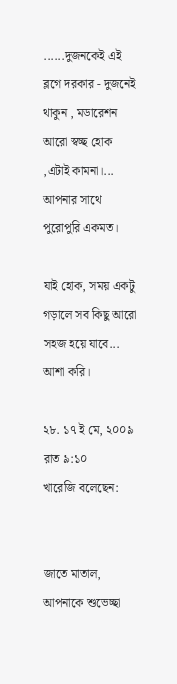......দুজনকেই এই ব্লগে দরকার - দুজনেই থাকুন , মডারেশন আরো স্বচ্ছ হোক ,এটাই কামনা।... আপনার সাথে পুরোপুরি একমত।

যাই হোক, সময় একটু গড়ালে সব কিছু আরো সহজ হয়ে যাবে... আশা করি।

২৮. ১৭ ই মে, ২০০৯ রাত ৯:১০
খারেজি বলেছেন:


জাতে মাতাল, আপনাকে শুভেচ্ছা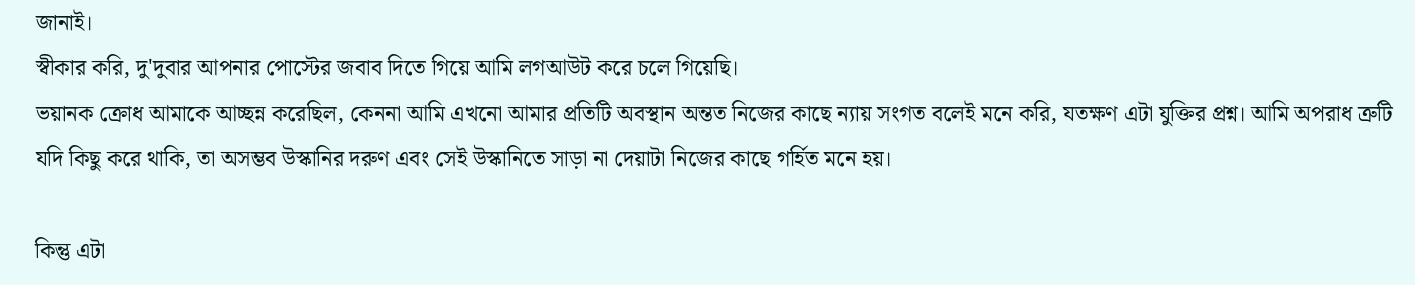জানাই।
স্বীকার করি, দু'দুবার আপনার পোস্টের জবাব দিতে গিয়ে আমি লগআউট করে চলে গিয়েছি।
ভয়ানক ক্রোধ আমাকে আচ্ছন্ন করেছিল, কেননা আমি এখনো আমার প্রতিটি অবস্থান অন্তত নিজের কাছে ন্যায় সংগত বলেই মনে করি, যতক্ষণ এটা যুক্তির প্রশ্ন। আমি অপরাধ ত্রুটি যদি কিছু করে থাকি, তা অসম্ভব উস্কানির দরুণ এবং সেই উস্কানিতে সাড়া না দেয়াটা নিজের কাছে গর্হিত মনে হয়।

কিন্তু এটা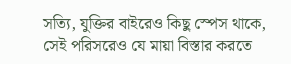সত্যি, যুক্তির বাইরেও কিছু স্পেস থাকে, সেই পরিসরেও যে মায়া বিস্তার করতে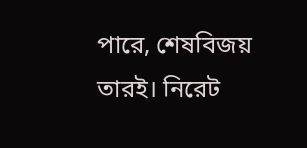পারে, শেষবিজয় তারই। নিরেট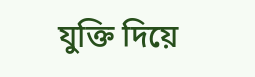যুক্তি দিয়ে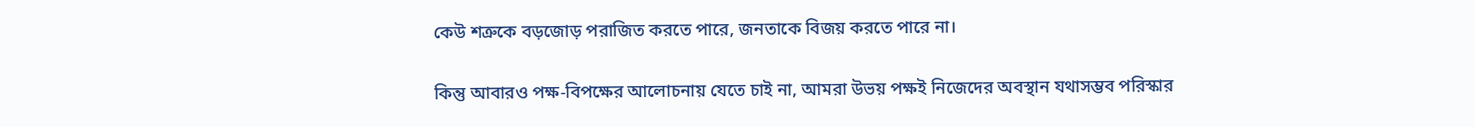কেউ শত্রুকে বড়জোড় পরাজিত করতে পারে, জনতাকে বিজয় করতে পারে না।

কিন্তু আবারও পক্ষ-বিপক্ষের আলোচনায় যেতে চাই না, আমরা উভয় পক্ষই নিজেদের অবস্থান যথাসম্ভব পরিস্কার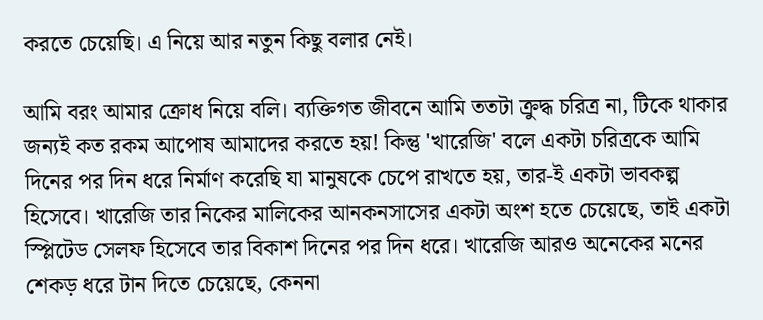করতে চেয়েছি। এ নিয়ে আর নতুন কিছু বলার নেই।

আমি বরং আমার ক্রোধ নিয়ে বলি। ব্যক্তিগত জীবনে আমি ততটা ক্রুদ্ধ চরিত্র না, টিকে থাকার জন্যই কত রকম আপোষ আমাদের করতে হয়! কিন্তু 'খারেজি' বলে একটা চরিত্রকে আমি দিনের পর দিন ধরে নির্মাণ করেছি যা মানুষকে চেপে রাখতে হয়, তার-ই একটা ভাবকল্প হিসেবে। খারেজি তার নিকের মালিকের আনকনসাসের একটা অংশ হতে চেয়েছে, তাই একটা স্প্লিটেড সেলফ হিসেবে তার বিকাশ দিনের পর দিন ধরে। খারেজি আরও অনেকের মনের শেকড় ধরে টান দিতে চেয়েছে, কেননা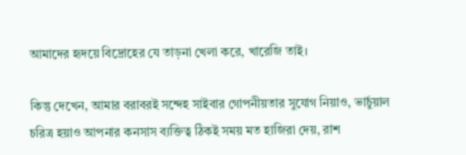আমাদের হৃদয়ে বিদ্রোহের যে তাড়না খেলা করে, খারেজি তাই।

কিন্তু দেখেন, আমার বরাবরই সন্দেহ সাইবার গোপনীয়তার সুযোগ নিয়াও, ভার্চুয়াল চরিত্র হয়াও আপনার কনসাস ব্যক্তিত্ব ঠিকই সময় মত হাজিরা দেয়, রাশ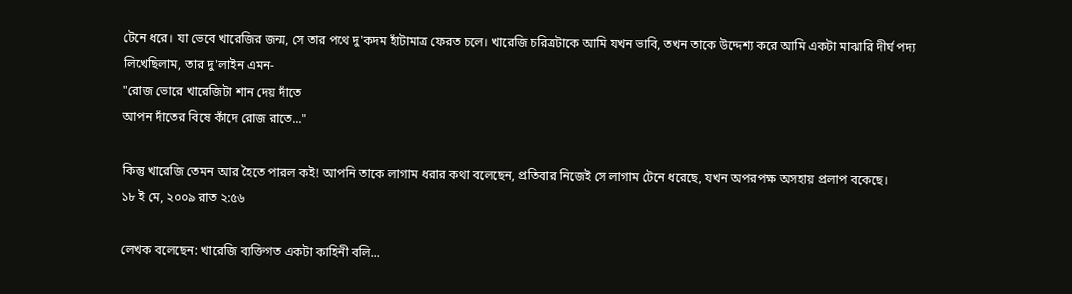টেনে ধরে। যা ভেবে খারেজির জন্ম, সে তার পথে দু'কদম হাঁটামাত্র ফেরত চলে। খারেজি চরিত্রটাকে আমি যখন ভাবি, তখন তাকে উদ্দেশ্য করে আমি একটা মাঝারি দীর্ঘ পদ্য লিখেছিলাম, তার দু'লাইন এমন-
"রোজ ভোরে খারেজিটা শান দেয় দাঁতে
আপন দাঁতের বিষে কাঁদে রোজ রাতে..."

কিন্তু খারেজি তেমন আর হৈতে পারল কই! আপনি তাকে লাগাম ধরার কথা বলেছেন, প্রতিবার নিজেই সে লাগাম টেনে ধরেছে, যখন অপরপক্ষ অসহায় প্রলাপ বকেছে।
১৮ ই মে, ২০০৯ রাত ২:৫৬

লেখক বলেছেন: খারেজি ব্যক্তিগত একটা কাহিনী বলি...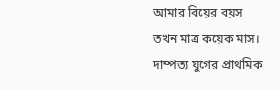আমার বিয়ের বয়স তখন মাত্র কয়েক মাস। দাম্পত্য যুগের প্রাথমিক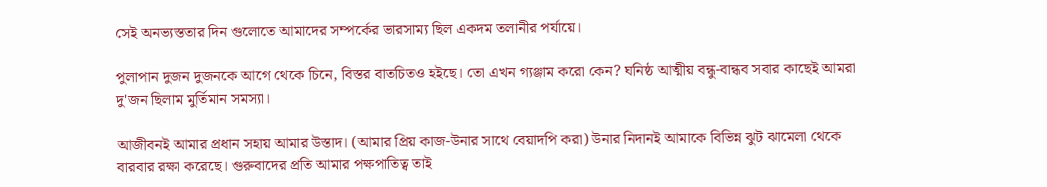সেই অনভ্যস্ততার দিন গুলোতে আমাদের সম্পর্কের ভারসাম্য ছিল একদম তলানীর পর্যায়ে।

পুলাপান দুজন দুজনকে আগে থেকে চিনে, বিস্তর বাতচিতও হইছে। তো এখন গ্যঞ্জাম করো কেন? ঘনিষ্ঠ আত্মীয় বন্ধু-বান্ধব সবার কাছেই আমরা দু'জন ছিলাম মুর্তিমান সমস্যা।

আজীবনই আমার প্রধান সহায় আমার উস্তাদ। (আমার প্রিয় কাজ-উনার সাথে বেয়াদপি করা) উনার নিদানই আমাকে বিভিন্ন ঝুট ঝামেলা থেকে বারবার রক্ষা করেছে। গুরুবাদের প্রতি আমার পক্ষপাতিত্ব তাই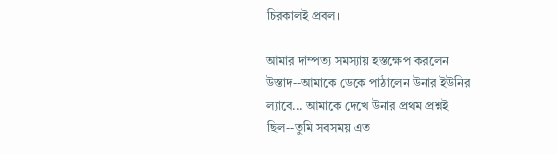চিরকালই প্রবল।

আমার দাম্পত্য সমস্যায় হস্তক্ষেপ করলেন উস্তাদ--আমাকে ডেকে পাঠালেন উনার ইউনির ল্যাবে... আমাকে দেখে উনার প্রথম প্রশ্নই ছিল--তুমি সবসময় এত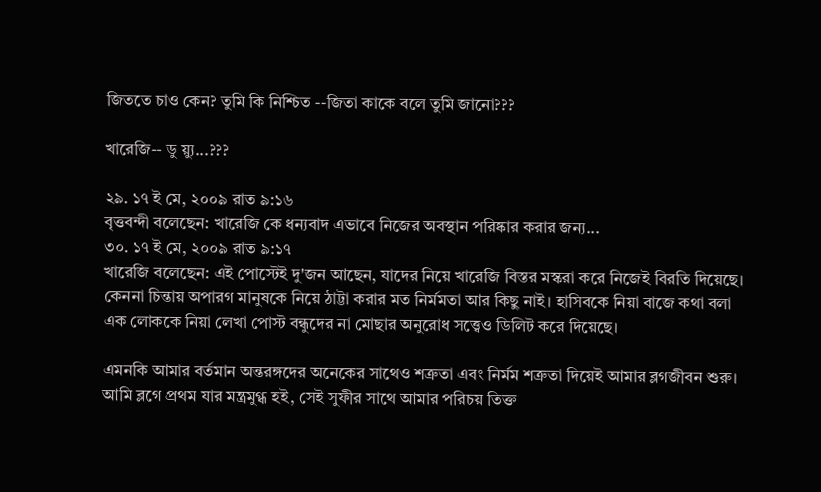জিততে চাও কেন? তুমি কি নিশ্চিত --জিতা কাকে বলে তুমি জানো???

খারেজি-- ডু য়্যু...???

২৯. ১৭ ই মে, ২০০৯ রাত ৯:১৬
বৃত্তবন্দী বলেছেন: খারেজি কে ধন্যবাদ এভাবে নিজের অবস্থান পরিষ্কার করার জন্য...
৩০. ১৭ ই মে, ২০০৯ রাত ৯:১৭
খারেজি বলেছেন: এই পোস্টেই দু'জন আছেন, যাদের নিয়ে খারেজি বিস্তর মস্করা করে নিজেই বিরতি দিয়েছে। কেননা চিন্তায় অপারগ মানুষকে নিয়ে ঠাট্টা করার মত নির্মমতা আর কিছু নাই। হাসিবকে নিয়া বাজে কথা বলা এক লোককে নিয়া লেখা পোস্ট বন্ধুদের না মোছার অনুরোধ সত্ত্বেও ডিলিট করে দিয়েছে।

এমনকি আমার বর্তমান অন্তরঙ্গদের অনেকের সাথেও শত্রুতা এবং নির্মম শত্রুতা দিয়েই আমার ব্লগজীবন শুরু। আমি ব্লগে প্রথম যার মন্ত্রমুগ্ধ হই, সেই সুফীর সাথে আমার পরিচয় তিক্ত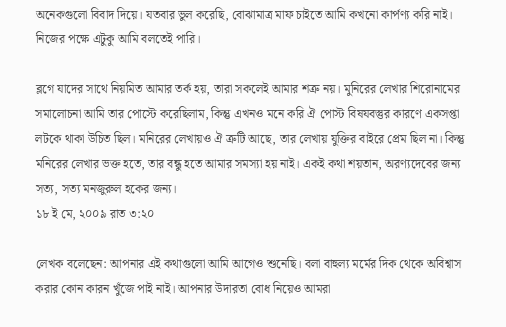অনেকগুলো বিবাদ দিয়ে। যতবার ভুল করেছি, বোঝামাত্র মাফ চাইতে আমি কখনো কার্পণ্য করি নাই। নিজের পক্ষে এটুকু আমি বলতেই পারি।

ব্লগে যাদের সাথে নিয়মিত আমার তর্ক হয়, তারা সকলেই আমার শত্রু নয়। মুনিরের লেখার শিরোনামের সমালোচনা আমি তার পোস্টে করেছিলাম, কিন্তু এখনও মনে করি ঐ পোস্ট বিষযবস্তুর কারণে একসপ্তা লটকে থাকা উচিত ছিল। মনিরের লেখায়ও ঐ ত্রুটি আছে, তার লেখায় যুক্তির বাইরে প্রেম ছিল না। কিন্তু মনিরের লেখার ভক্ত হতে, তার বন্ধু হতে আমার সমস্যা হয় নাই। একই কথা শয়তান, অরণ্যদেবের জন্য সত্য, সত্য মনজুরুল হকের জন্য।
১৮ ই মে, ২০০৯ রাত ৩:২০

লেখক বলেছেন: আপনার এই কথাগুলো আমি আগেও শুনেছি। বলা বাহুল্য মর্মের দিক থেকে অবিশ্বাস করার কোন কারন খুঁজে পাই নাই। আপনার উদারতা বোধ নিয়েও আমরা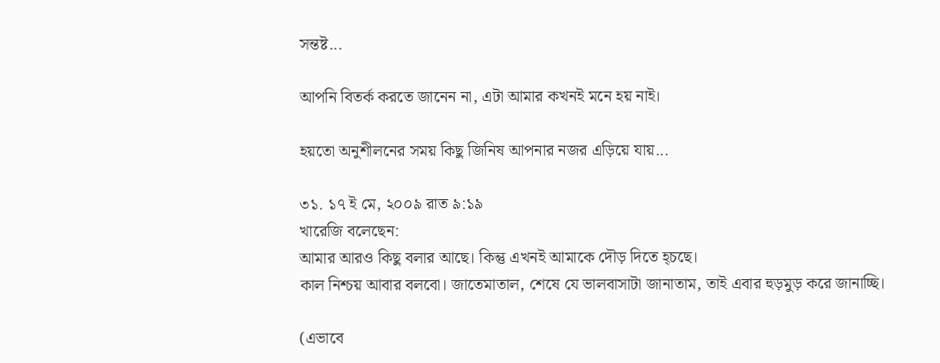সন্তষ্ট...

আপনি বিতর্ক করতে জানেন না, এটা আমার কখনই মনে হয় নাই।

হয়তো অনুশীলনের সময় কিছু জিনিষ আপনার নজর এড়িয়ে যায়...

৩১. ১৭ ই মে, ২০০৯ রাত ৯:১৯
খারেজি বলেছেন:
আমার আরও কিছু বলার আছে। কিন্তু এখনই আমাকে দৌড় দিতে হ্চছে।
কাল নিশ্চয় আবার বলবো। জাতেমাতাল, শেষে যে ভালবাসাটা জানাতাম, তাই এবার হুড়মুড় করে জানাচ্ছি।

(এভাবে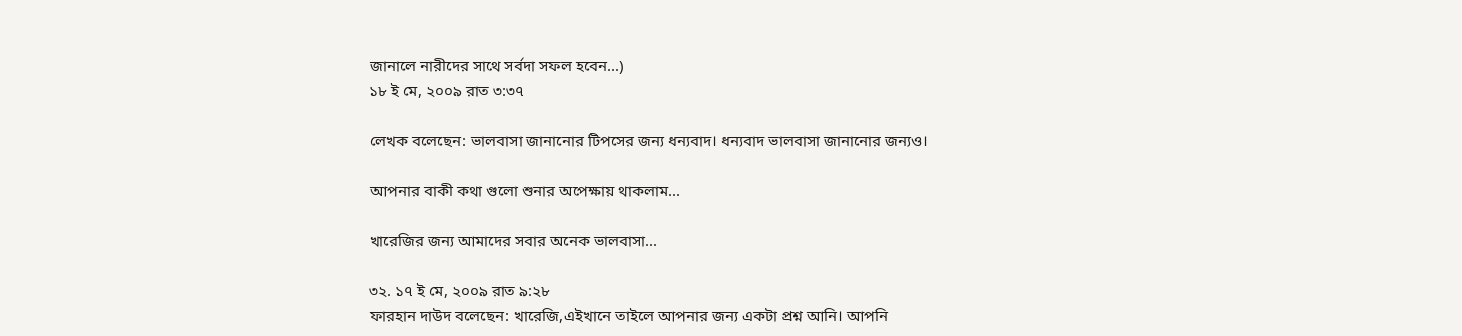জানালে নারীদের সাথে সর্বদা সফল হবেন...)
১৮ ই মে, ২০০৯ রাত ৩:৩৭

লেখক বলেছেন: ভালবাসা জানানোর টিপসের জন্য ধন্যবাদ। ধন্যবাদ ভালবাসা জানানোর জন্যও।

আপনার বাকী কথা গুলো শুনার অপেক্ষায় থাকলাম...

খারেজির জন্য আমাদের সবার অনেক ভালবাসা...

৩২. ১৭ ই মে, ২০০৯ রাত ৯:২৮
ফারহান দাউদ বলেছেন: খারেজি,এইখানে তাইলে আপনার জন্য একটা প্রশ্ন আনি। আপনি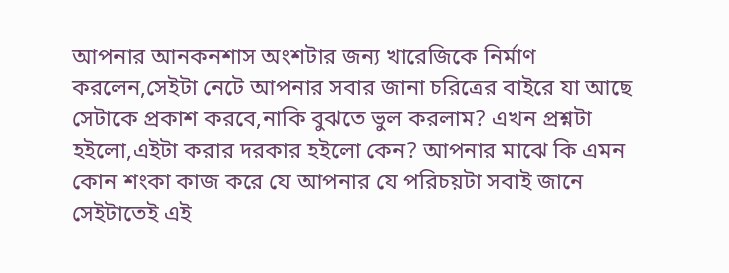আপনার আনকনশাস অংশটার জন্য খারেজিকে নির্মাণ করলেন,সেইটা নেটে আপনার সবার জানা চরিত্রের বাইরে যা আছে সেটাকে প্রকাশ করবে,নাকি বুঝতে ভুল করলাম? এখন প্রশ্নটা হইলো,এইটা করার দরকার হইলো কেন? আপনার মাঝে কি এমন কোন শংকা কাজ করে যে আপনার যে পরিচয়টা সবাই জানে সেইটাতেই এই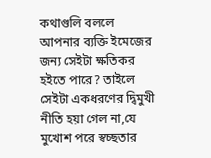কথাগুলি বললে আপনার ব্যক্তি ইমেজের জন্য সেইটা ক্ষতিকর হইতে পারে? তাইলে সেইটা একধরণের দ্বিমুখী নীতি হয়া গেল না,যে মুখোশ পরে স্বচ্ছতার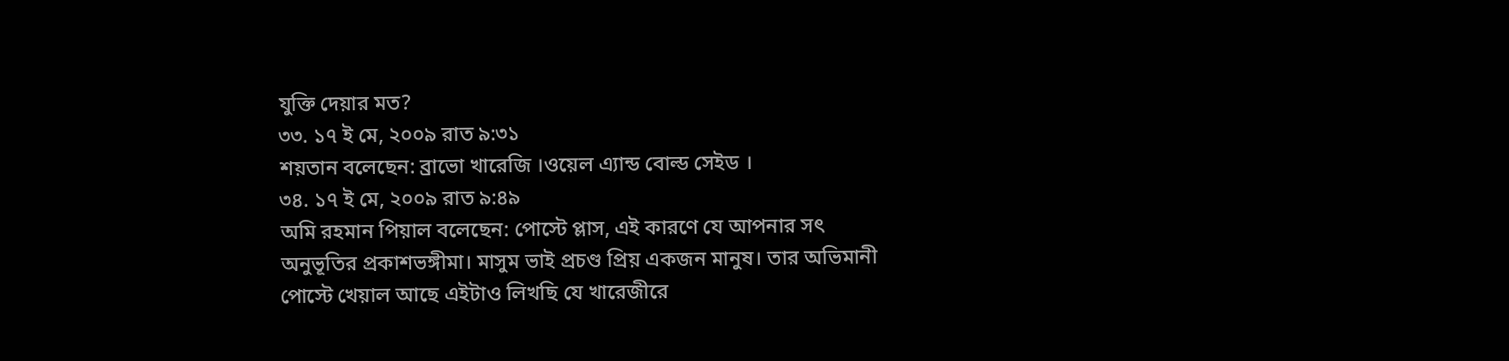যুক্তি দেয়ার মত?
৩৩. ১৭ ই মে, ২০০৯ রাত ৯:৩১
শয়তান বলেছেন: ব্রাভো খারেজি ।ওয়েল এ্যান্ড বোল্ড সেইড ।
৩৪. ১৭ ই মে, ২০০৯ রাত ৯:৪৯
অমি রহমান পিয়াল বলেছেন: পোস্টে প্লাস, এই কারণে যে আপনার সৎ অনুভূতির প্রকাশভঙ্গীমা। মাসুম ভাই প্রচণ্ড প্রিয় একজন মানুষ। তার অভিমানী পোস্টে খেয়াল আছে এইটাও লিখছি যে খারেজীরে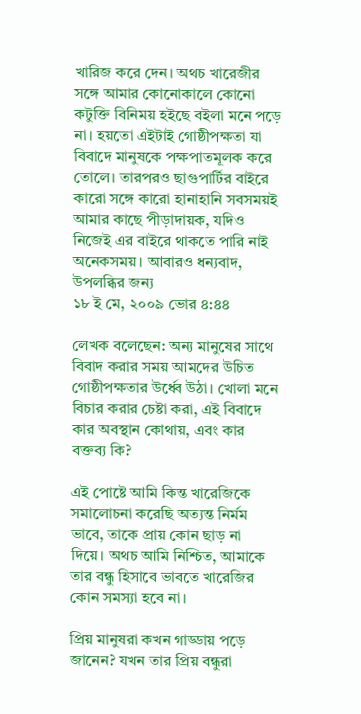খারিজ করে দেন। অথচ খারেজীর সঙ্গে আমার কোনোকালে কোনো কটুক্তি বিনিময় হইছে বইলা মনে পড়ে না। হয়তো এইটাই গোষ্ঠীপক্ষতা যা বিবাদে মানুষকে পক্ষপাতমূলক করে তোলে। তারপরও ছাগুপার্টির বাইরে কারো সঙ্গে কারো হানাহানি সবসময়ই আমার কাছে পীড়াদায়ক, যদিও নিজেই এর বাইরে থাকতে পারি নাই অনেকসময়। আবারও ধন্যবাদ, উপলব্ধির জন্য
১৮ ই মে, ২০০৯ ভোর ৪:৪৪

লেখক বলেছেন: অন্য মানুষের সাথে বিবাদ করার সময় আমদের উচিত গোষ্ঠীপক্ষতার উর্ধ্বে উঠা। খোলা মনে বিচার করার চেষ্টা করা, এই বিবাদে কার অবস্থান কোথায়, এবং কার বক্তব্য কি?

এই পোষ্টে আমি কিন্ত খারেজিকে সমালোচনা করেছি অত্যন্ত নির্মম ভাবে, তাকে প্রায় কোন ছাড় না দিয়ে। অথচ আমি নিশ্চিত, আমাকে তার বন্ধু হিসাবে ভাবতে খারেজির কোন সমস্যা হবে না।

প্রিয় মানুষরা কখন গাড্ডায় পড়ে জানেন? যখন তার প্রিয় বন্ধুরা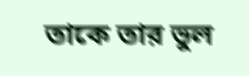তাকে তার ভুল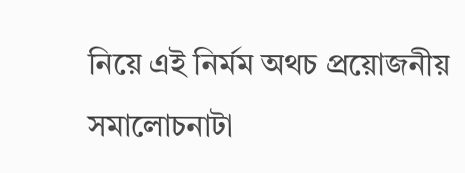নিয়ে এই নির্মম অথচ প্রয়োজনীয় সমালোচনাটা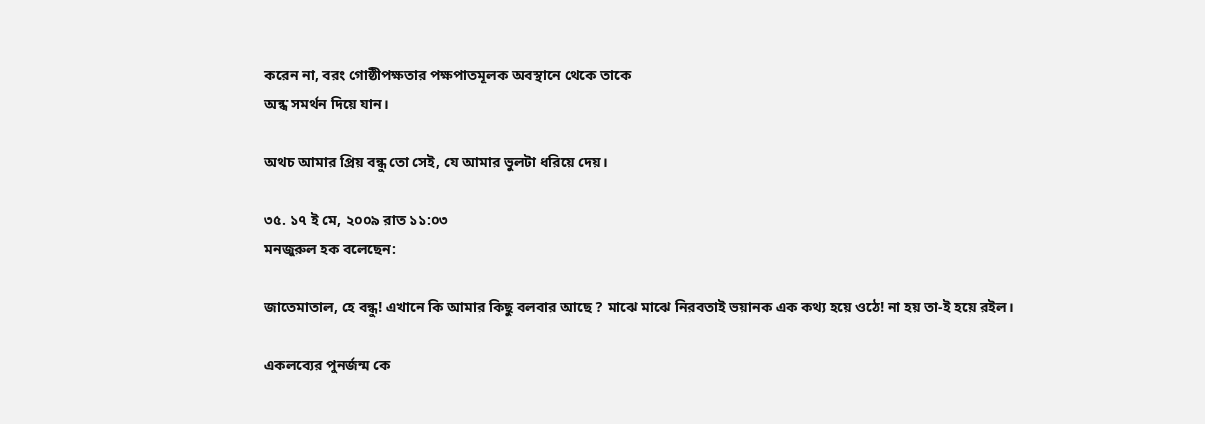করেন না, বরং গোষ্ঠীপক্ষতার পক্ষপাতমূলক অবস্থানে থেকে তাকে
অন্ধ সমর্থন দিয়ে যান।

অথচ আমার প্রিয় বন্ধু তো সেই, যে আমার ভুলটা ধরিয়ে দেয়।

৩৫. ১৭ ই মে, ২০০৯ রাত ১১:০৩
মনজুরুল হক বলেছেন:

জাতেমাতাল, হে বন্ধু! এখানে কি আমার কিছু বলবার আছে ? মাঝে মাঝে নিরবতাই ভয়ানক এক কথ্য হয়ে ওঠে! না হয় তা-ই হয়ে রইল।

একলব্যের পুনর্জন্ম কে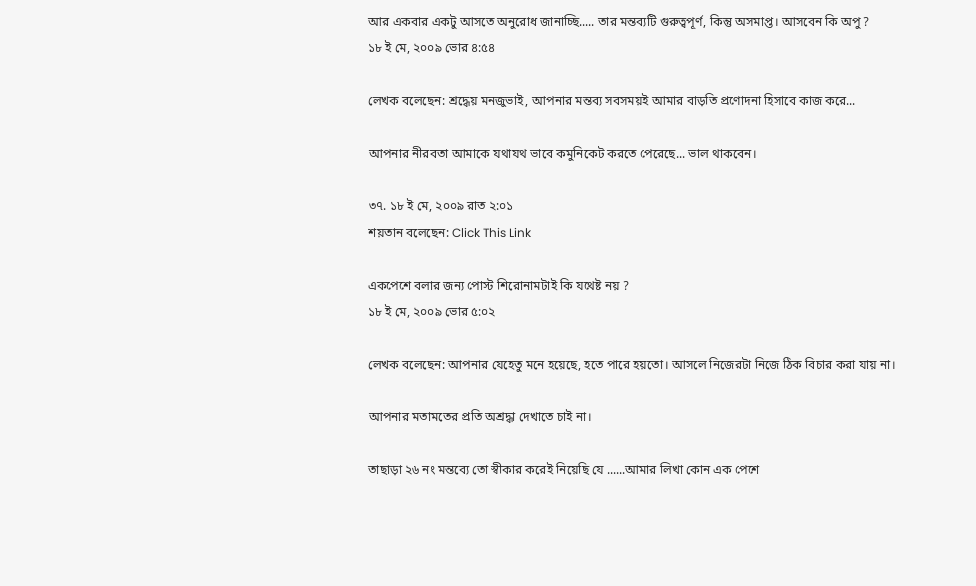আর একবার একটু আসতে অনুরোধ জানাচ্ছি..... তার মন্তব্যটি গুরুত্বপূর্ণ, কিন্তু অসমাপ্ত। আসবেন কি অপু ?
১৮ ই মে, ২০০৯ ভোর ৪:৫৪

লেখক বলেছেন: শ্রদ্ধেয় মনজুভাই, আপনার মন্তব্য সবসময়ই আমার বাড়তি প্রণোদনা হিসাবে কাজ করে...

আপনার নীরবতা আমাকে যথাযথ ভাবে কমুনিকেট করতে পেরেছে... ভাল থাকবেন।

৩৭. ১৮ ই মে, ২০০৯ রাত ২:০১
শয়তান বলেছেন: Click This Link

একপেশে বলার জন্য পোস্ট শিরোনামটাই কি যথেষ্ট নয় ?
১৮ ই মে, ২০০৯ ভোর ৫:০২

লেখক বলেছেন: আপনার যেহেতু মনে হয়েছে, হতে পারে হয়তো। আসলে নিজেরটা নিজে ঠিক বিচার করা যায় না।

আপনার মতামতের প্রতি অশ্রদ্ধা দেখাতে চাই না।

তাছাড়া ২৬ নং মন্তব্যে তো স্বীকার করেই নিয়েছি যে ......আমার লিখা কোন এক পেশে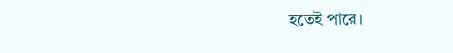হতেই পারে।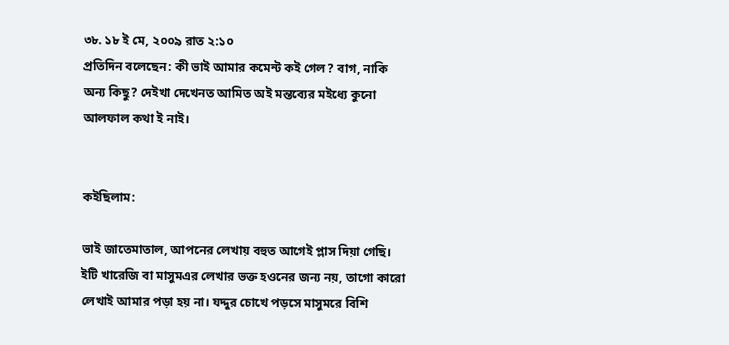৩৮. ১৮ ই মে, ২০০৯ রাত ২:১০
প্রতিদিন বলেছেন: কী ভাই আমার কমেন্ট কই গেল? বাগ, নাকি অন্য কিছু? দেইখা দেখেনত আমিত অই মন্তব্যের মইধ্যে কুনো আলফাল কথা ই নাই।


কইছিলাম:

ভাই জাতেমাতাল, আপনের লেখায় বহুত আগেই প্লাস দিয়া গেছি। ইটি খারেজি বা মাসুমএর লেখার ভক্ত হওনের জন্য নয়, তাগো কারো লেখাই আমার পড়া হয় না। যদ্দুর চোখে পড়সে মাসুমরে বিশি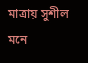মাত্রায় সুশীল মনে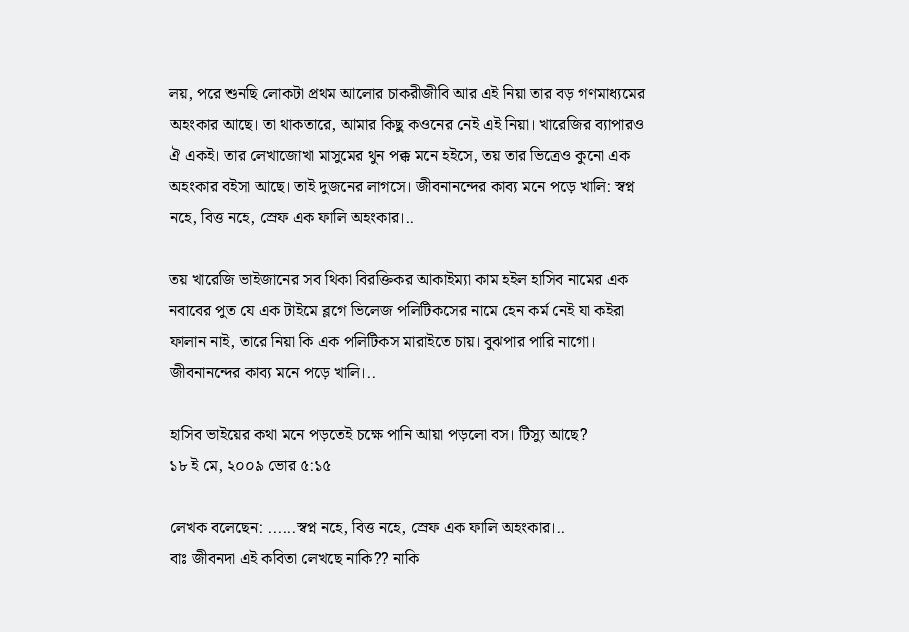লয়, পরে শুনছি লোকটা প্রথম আলোর চাকরীজীবি আর এই নিয়া তার বড় গণমাধ্যমের অহংকার আছে। তা থাকতারে, আমার কিছু কওনের নেই এই নিয়া। খারেজির ব্যাপারও ঐ একই। তার লেখাজোখা মাসুমের থুন পক্ক মনে হইসে, তয় তার ভিত্রেও কুনো এক অহংকার বইসা আছে। তাই দুজনের লাগসে। জীবনানন্দের কাব্য মনে পড়ে খালি: স্বপ্ন নহে, বিত্ত নহে, স্রেফ এক ফালি অহংকার।..

তয় খারেজি ভাইজানের সব থিকা বিরক্তিকর আকাইম্যা কাম হইল হাসিব নামের এক নবাবের পুত যে এক টাইমে ব্লগে ভিলেজ পলিটিকসের নামে হেন কর্ম নেই যা কইরা ফালান নাই, তারে নিয়া কি এক পলিটিকস মারাইতে চায়। বুঝপার পারি নাগো। জীবনানন্দের কাব্য মনে পড়ে খালি।..

হাসিব ভাইয়ের কথা মনে পড়তেই চক্ষে পানি আয়া পড়লো বস। টিস্যু আছে?
১৮ ই মে, ২০০৯ ভোর ৫:১৫

লেখক বলেছেন: ......স্বপ্ন নহে, বিত্ত নহে, স্রেফ এক ফালি অহংকার।..
বাঃ জীবনদা এই কবিতা লেখছে নাকি?? নাকি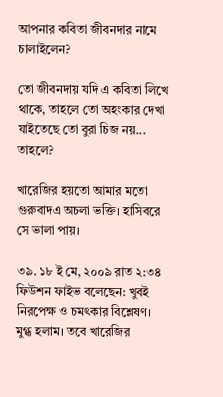আপনার কবিতা জীবনদার নামে চালাইলেন?

তো জীবনদায় যদি এ কবিতা লিখে থাকে, তাহলে তো অহংকার দেখা যাইতেছে তো বুরা চিজ নয়... তাহলে?

খারেজির হয়তো আমার মতো গুরুবাদএ অচলা ভক্তি। হাসিবরে সে ভালা পায়।

৩৯. ১৮ ই মে, ২০০৯ রাত ২:৩৪
ফিউশন ফাইভ বলেছেন: খুবই নিরপেক্ষ ও চমৎকার বিশ্লেষণ। মুগ্ধ হলাম। তবে খারেজির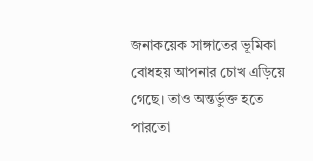জনাকয়েক সাঙ্গাতের ভূমিকা বোধহয় আপনার চোখ এড়িয়ে গেছে। তাও অন্তর্ভুক্ত হতে পারতো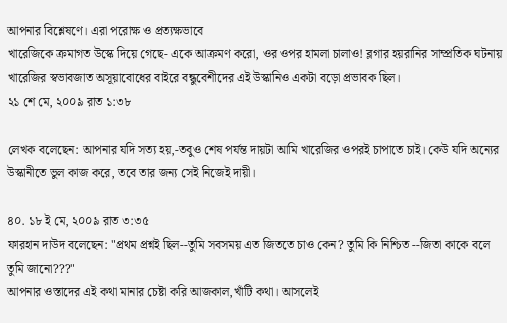আপনার বিশ্লেষণে। এরা পরোক্ষ ও প্রত্যক্ষভাবে
খারেজিকে ক্রমাগত উস্কে দিয়ে গেছে- একে আক্রমণ করো, ওর ওপর হামলা চালাও! ব্লগার হয়রানির সাম্প্রতিক ঘটনায় খারেজির স্বভাবজাত অসূয়াবোধের বাইরে বন্ধুবেশীদের এই উস্কানিও একটা বড়ো প্রভাবক ছিল।
২১ শে মে, ২০০৯ রাত ১:৩৮

লেখক বলেছেন: আপনার যদি সত্য হয়,-তবুও শেষ পর্যন্ত দায়টা আমি খারেজির ওপরই চাপাতে চাই। কেউ যদি অন্যের উস্কানীতে ভুল কাজ করে, তবে তার জন্য সেই নিজেই দায়ী।

৪০. ১৮ ই মে, ২০০৯ রাত ৩:৩৫
ফারহান দাউদ বলেছেন: "প্রথম প্রশ্নই ছিল--তুমি সবসময় এত জিততে চাও কেন? তুমি কি নিশ্চিত --জিতা কাকে বলে তুমি জানো???"
আপনার ওস্তাদের এই কথা মানার চেষ্টা করি আজকাল,খাঁটি কথা। আসলেই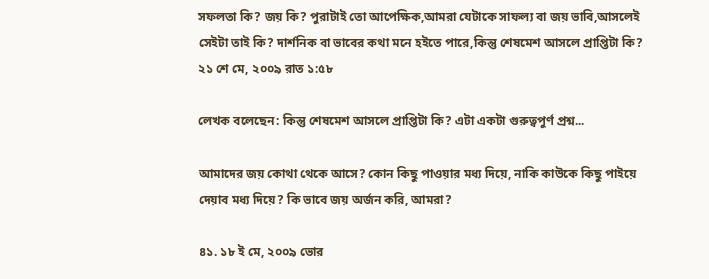সফলতা কি? জয় কি? পুরাটাই তো আপেক্ষিক,আমরা যেটাকে সাফল্য বা জয় ভাবি,আসলেই সেইটা তাই কি? দার্শনিক বা ভাবের কথা মনে হইতে পারে,কিন্তু শেষমেশ আসলে প্রাপ্তিটা কি?
২১ শে মে, ২০০৯ রাত ১:৫৮

লেখক বলেছেন: কিন্তু শেষমেশ আসলে প্রাপ্তিটা কি? এটা একটা গুরুত্বপুর্ণ প্রশ্ন...

আমাদের জয় কোথা থেকে আসে? কোন কিছু পাওয়ার মধ্য দিয়ে, নাকি কাউকে কিছু পাইয়ে দেয়াব মধ্য দিয়ে? কি ভাবে জয় অর্জন করি, আমরা?

৪১. ১৮ ই মে, ২০০৯ ভোর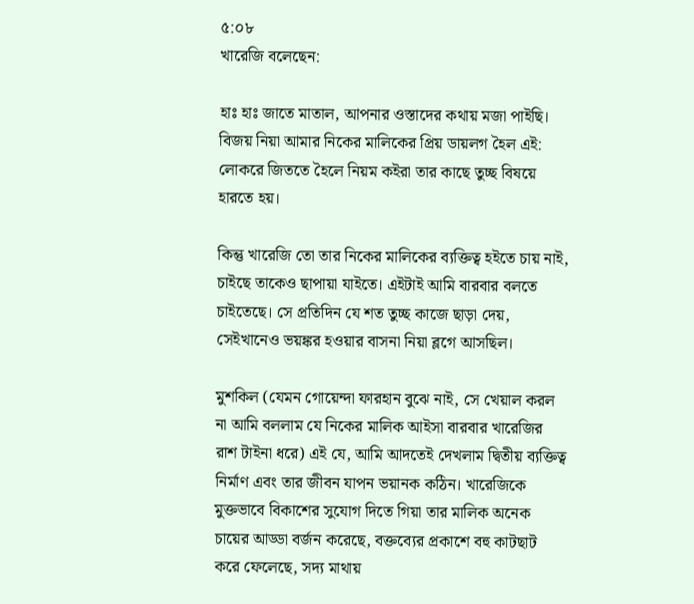৫:০৮
খারেজি বলেছেন:

হাঃ হাঃ জাতে মাতাল, আপনার ওস্তাদের কথায় মজা পাইছি।
বিজয় নিয়া আমার নিকের মালিকের প্রিয় ডায়লগ হৈল এই:
লোকরে জিততে হৈলে নিয়ম কইরা তার কাছে তুচ্ছ বিষয়ে হারতে হয়।

কিন্তু খারেজি তো তার নিকের মালিকের ব্যক্তিত্ব হইতে চায় নাই, চাইছে তাকেও ছাপায়া যাইতে। এইটাই আমি বারবার বলতে চাইতেছে। সে প্রতিদিন যে শত তুচ্ছ কাজে ছাড়া দেয়, সেইখানেও ভয়ঙ্কর হওয়ার বাসনা নিয়া ব্লগে আসছিল।

মুশকিল (যেমন গোয়েন্দা ফারহান বুঝে নাই, সে খেয়াল করল না আমি বললাম যে নিকের মালিক আইসা বারবার খারেজির রাশ টাইনা ধরে) এই যে, আমি আদতেই দেখলাম দ্বিতীয় ব্যক্তিত্ব নির্মাণ এবং তার জীবন যাপন ভয়ানক কঠিন। খারেজিকে মুক্তভাবে বিকাশের সুযোগ দিতে গিয়া তার মালিক অনেক চায়ের আড্ডা বর্জন করেছে, বক্তব্যের প্রকাশে বহু কাটছাট করে ফেলেছে, সদ্য মাথায়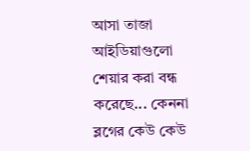আসা তাজা আইডিয়াগুলো শেয়ার করা বন্ধ করেছে... কেননা ব্লগের কেউ কেউ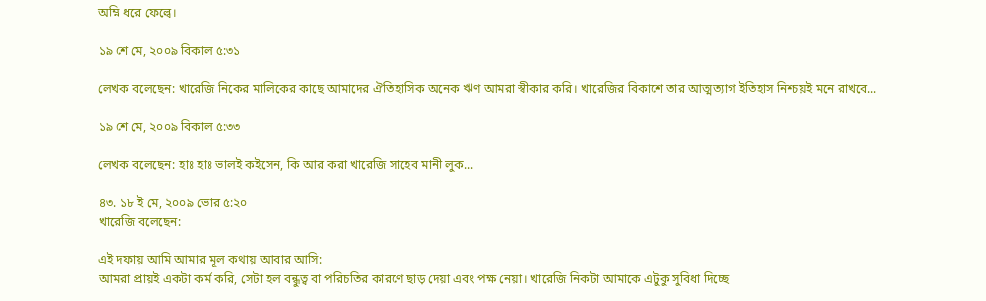অম্নি ধরে ফেল্বে।

১৯ শে মে, ২০০৯ বিকাল ৫:৩১

লেখক বলেছেন: খারেজি নিকের মালিকের কাছে আমাদের ঐতিহাসিক অনেক ঋণ আমরা স্বীকার করি। খারেজির বিকাশে তার আত্মত্যাগ ইতিহাস নিশ্চয়ই মনে রাখবে...

১৯ শে মে, ২০০৯ বিকাল ৫:৩৩

লেখক বলেছেন: হাঃ হাঃ ভালই কইসেন, কি আর করা খারেজি সাহেব মানী লুক...

৪৩. ১৮ ই মে, ২০০৯ ভোর ৫:২০
খারেজি বলেছেন:

এই দফায় আমি আমার মূল কথায় আবার আসি:
আমরা প্রায়ই একটা কর্ম করি, সেটা হল বন্ধুত্ব বা পরিচতির কারণে ছাড় দেয়া এবং পক্ষ নেয়া। খারেজি নিকটা আমাকে এটুকু সুবিধা দিচ্ছে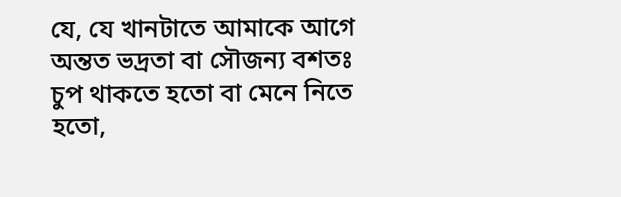যে, যে খানটাতে আমাকে আগে অন্তত ভদ্রতা বা সৌজন্য বশতঃ চুপ থাকতে হতো বা মেনে নিতে হতো,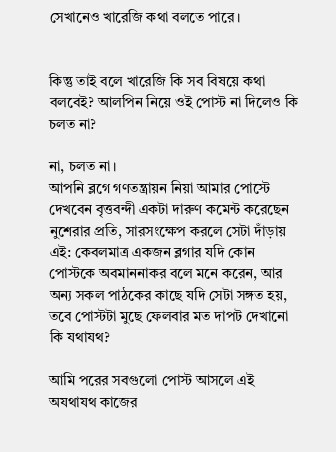সেখানেও খারেজি কথা বলতে পারে।


কিন্তু তাই বলে খারেজি কি সব বিষয়ে কথা বলবেই? আলপিন নিয়ে ওই পোস্ট না দিলেও কি চলত না?

না, চলত না।
আপনি ব্লগে গণতন্ত্রায়ন নিয়া আমার পোস্টে দেখবেন বৃত্তবন্দী একটা দারুণ কমেন্ট করেছেন নুশেরার প্রতি, সারসংক্ষেপ করলে সেটা দাঁড়ায় এই: কেবলমাত্র একজন ব্লগার যদি কোন পোস্টকে অবমাননাকর বলে মনে করেন, আর অন্য সকল পাঠকের কাছে যদি সেটা সঙ্গত হয়, তবে পোস্টটা মুছে ফেলবার মত দাপট দেখানো কি যথাযথ?

আমি পরের সবগুলো পোস্ট আসলে এই অযথাযথ কাজের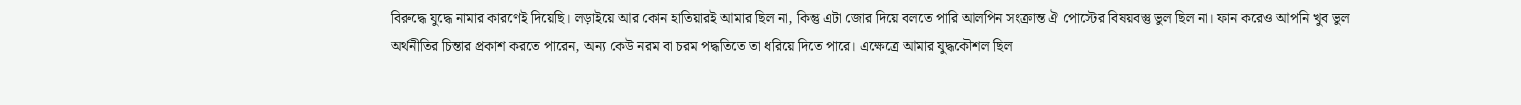বিরুদ্ধে যুদ্ধে নামার কারণেই দিয়েছি। লড়াইয়ে আর কোন হাতিয়ারই আমার ছিল না, কিন্তু এটা জোর দিয়ে বলতে পারি আলপিন সংক্রান্ত ঐ পোস্টের বিষয়বস্তু ভুল ছিল না। ফান করেও আপনি খুব ভুল অর্থনীতির চিন্তার প্রকাশ করতে পারেন, অন্য কেউ নরম বা চরম পদ্ধতিতে তা ধরিয়ে দিতে পারে। এক্ষেত্রে আমার যুদ্ধকৌশল ছিল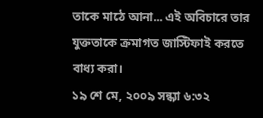তাকে মাঠে আনা... এই অবিচারে তার যুক্ততাকে ক্রমাগত জাস্টিফাই করতে বাধ্য করা।
১৯ শে মে, ২০০৯ সন্ধ্যা ৬:৩২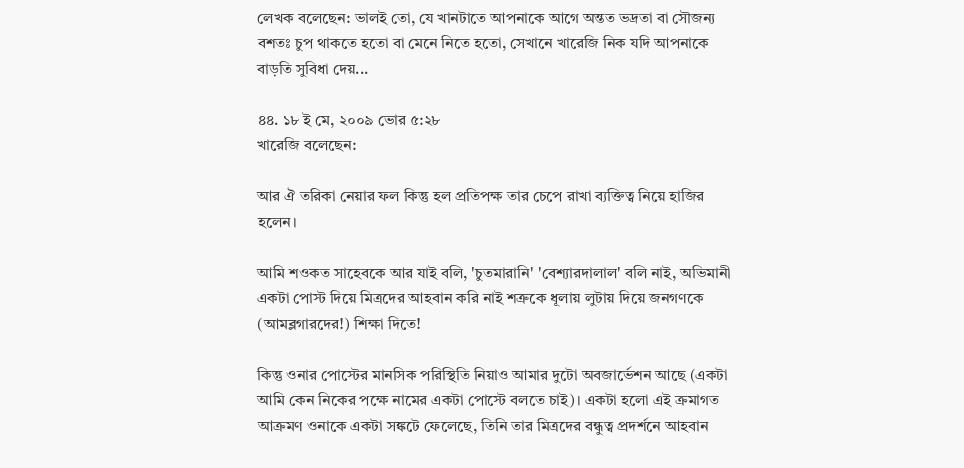লেখক বলেছেন: ভালই তো, যে খানটাতে আপনাকে আগে অন্তত ভদ্রতা বা সৌজন্য বশতঃ চুপ থাকতে হতো বা মেনে নিতে হতো, সেখানে খারেজি নিক যদি আপনাকে বাড়তি সুবিধা দেয়...

৪৪. ১৮ ই মে, ২০০৯ ভোর ৫:২৮
খারেজি বলেছেন:

আর ঐ তরিকা নেয়ার ফল কিন্তু হল প্রতিপক্ষ তার চেপে রাখা ব্যক্তিত্ব নিয়ে হাজির হলেন।

আমি শওকত সাহেবকে আর যাই বলি, 'চুতমারানি' 'বেশ্যারদালাল' বলি নাই, অভিমানী একটা পোস্ট দিয়ে মিত্রদের আহবান করি নাই শত্রুকে ধূলায় লুটায় দিয়ে জনগণকে (আমব্লগারদের!) শিক্ষা দিতে!

কিন্তু ওনার পোস্টের মানসিক পরিস্থিতি নিয়াও আমার দুটো অবজার্ভেশন আছে (একটা আমি কেন নিকের পক্ষে নামের একটা পোস্টে বলতে চাই)। একটা হলো এই ক্রমাগত আক্রমণ ওনাকে একটা সঙ্কটে ফেলেছে, তিনি তার মিত্রদের বন্ধুত্ব প্রদর্শনে আহবান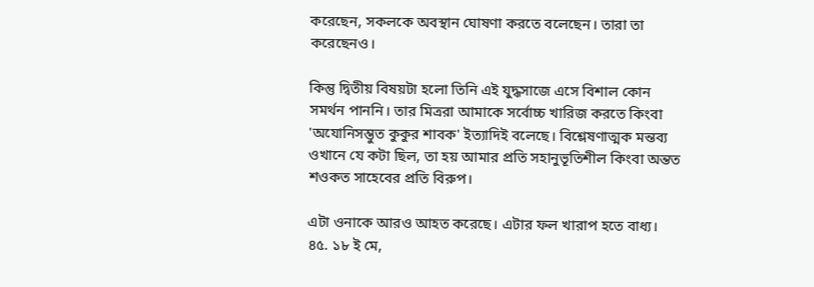করেছেন, সকলকে অবস্থান ঘোষণা করতে বলেছেন। তারা তা করেছেনও।

কিন্তু দ্বিতীয় বিষয়টা হলো তিনি এই যুদ্ধসাজে এসে বিশাল কোন সমর্থন পাননি। তার মিত্ররা আমাকে সর্বোচ্চ খারিজ করতে কিংবা 'অযোনিসম্ভুত কুকুর শাবক' ইত্যাদিই বলেছে। বিশ্লেষণাত্মক মন্তব্য ওখানে যে কটা ছিল, তা হয় আমার প্রতি সহানুভূতিশীল কিংবা অন্তত শওকত সাহেবের প্রতি বিরুপ।

এটা ওনাকে আরও আহত করেছে। এটার ফল খারাপ হতে বাধ্য।
৪৫. ১৮ ই মে,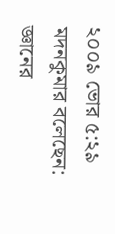২০০৯ ভোর ৫:২৯
মদনকুমার বলেছেন: জ্ঞানের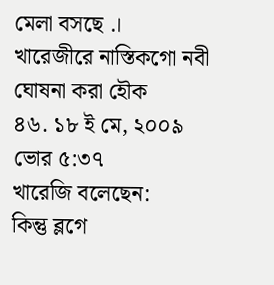মেলা বসছে .।
খারেজীরে নাস্তিকগো নবী ঘোষনা করা হৌক
৪৬. ১৮ ই মে, ২০০৯ ভোর ৫:৩৭
খারেজি বলেছেন:
কিন্তু ব্লগে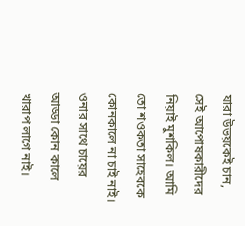যারা উভয়কেই চান, সেই আপোষকারীদের নিয়াই মুশকিল। আমি তো শওকতা সাহেবকে কোনকালে না চাই নাই। ওনার সাথে চায়ের আড্ডা কোন কালে খারাপ লাগে নাই।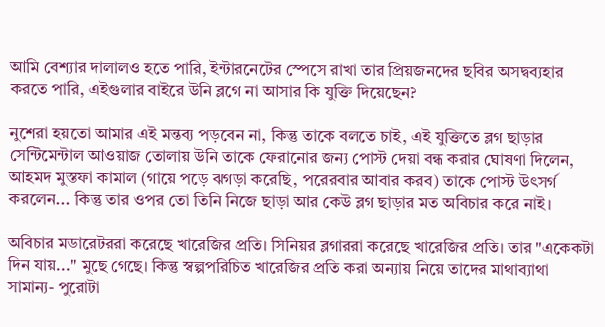আমি বেশ্যার দালালও হতে পারি, ইন্টারনেটের স্পেসে রাখা তার প্রিয়জনদের ছবির অসদ্বব্যহার করতে পারি, এইগুলার বাইরে উনি ব্লগে না আসার কি যুক্তি দিয়েছেন?

নুশেরা হয়তো আমার এই মন্তব্য পড়বেন না, কিন্তু তাকে বলতে চাই, এই যুক্তিতে ব্লগ ছাড়ার সেন্টিমেন্টাল আওয়াজ তোলায় উনি তাকে ফেরানোর জন্য পোস্ট দেয়া বন্ধ করার ঘোষণা দিলেন, আহমদ মুস্তফা কামাল (গায়ে পড়ে ঝগড়া করেছি, পরেরবার আবার করব) তাকে পোস্ট উৎসর্গ করলেন... কিন্তু তার ওপর তো তিনি নিজে ছাড়া আর কেউ ব্লগ ছাড়ার মত অবিচার করে নাই।

অবিচার মডারেটররা করেছে খারেজির প্রতি। সিনিয়র ব্লগাররা করেছে খারেজির প্রতি। তার "একেকটা দিন যায়..." মুছে গেছে। কিন্তু স্বল্পপরিচিত খারেজির প্রতি করা অন্যায় নিয়ে তাদের মাথাব্যাথা সামান্য- পুরোটা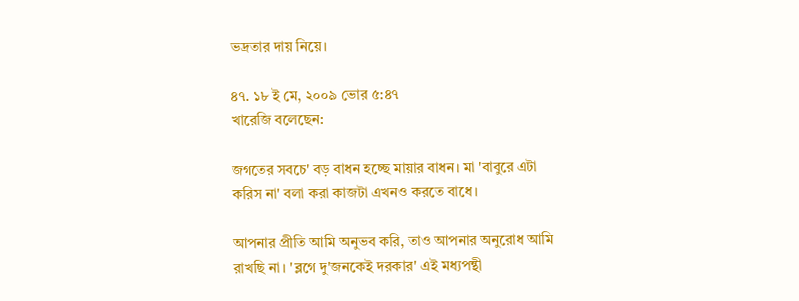ভদ্রতার দায় নিয়ে।

৪৭. ১৮ ই মে, ২০০৯ ভোর ৫:৪৭
খারেজি বলেছেন:

জগতের সবচে' বড় বাধন হচ্ছে মায়ার বাধন। মা 'বাবুরে এটা করিস না' বলা করা কাজটা এখনও করতে বাধে।

আপনার প্রীতি আমি অনুভব করি, তাও আপনার অনুরোধ আমি রাখছি না। 'ব্লগে দু'জনকেই দরকার' এই মধ্যপন্থী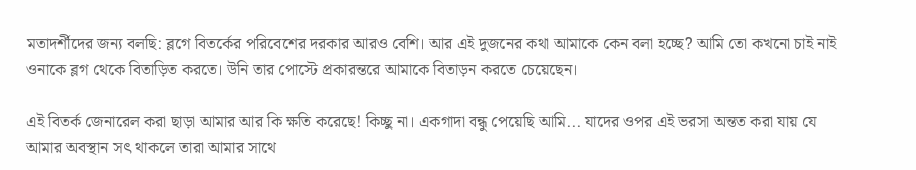মতাদর্শীদের জন্য বলছি: ব্লগে বিতর্কের পরিবেশের দরকার আরও বেশি। আর এই দুজনের কথা আমাকে কেন বলা হচ্ছে? আমি তো কখনো চাই নাই ওনাকে ব্লগ থেকে বিতাড়িত করতে। উনি তার পোস্টে প্রকারন্তরে আমাকে বিতাড়ন করতে চেয়েছেন।

এই বিতর্ক জেনারেল করা ছাড়া আমার আর কি ক্ষতি করেছে! কিচ্ছু না। একগাদা বন্ধু পেয়েছি আমি... যাদের ওপর এই ভরসা অন্তত করা যায় যে আমার অবস্থান সৎ থাকলে তারা আমার সাথে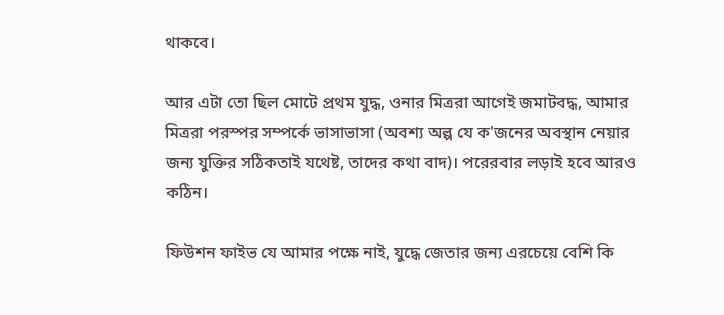থাকবে।

আর এটা তো ছিল মোটে প্রথম যুদ্ধ, ওনার মিত্ররা আগেই জমাটবদ্ধ, আমার মিত্ররা পরস্পর সম্পর্কে ভাসাভাসা (অবশ্য অল্প যে ক'জনের অবস্থান নেয়ার জন্য যুক্তির সঠিকতাই যথেষ্ট, তাদের কথা বাদ)। পরেরবার লড়াই হবে আরও কঠিন।

ফিউশন ফাইভ যে আমার পক্ষে নাই, যুদ্ধে জেতার জন্য এরচেয়ে বেশি কি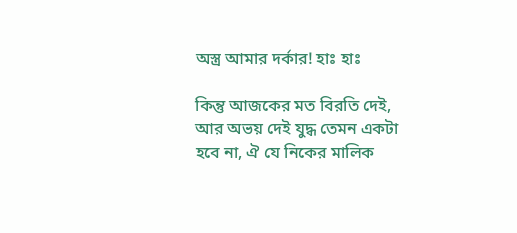অস্ত্র আমার দর্কার! হাঃ হাঃ

কিন্তু আজকের মত বিরতি দেই, আর অভয় দেই যুদ্ধ তেমন একটা হবে না, ঐ যে নিকের মালিক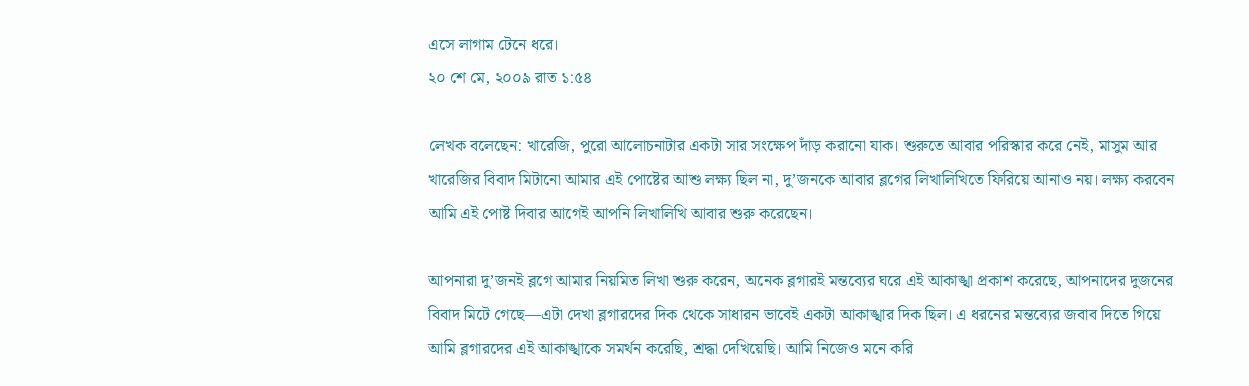এসে লাগাম টেনে ধরে।
২০ শে মে, ২০০৯ রাত ১:৫৪

লেখক বলেছেন: খারেজি, পুরো আলোচনাটার একটা সার সংক্ষেপ দাঁড় করানো যাক। শুরুতে আবার পরিস্কার করে নেই, মাসুম আর খারেজির বিবাদ মিটানো আমার এই পোষ্টের আশু লক্ষ্য ছিল না, দু’জনকে আবার ব্লগের লিখালিখিতে ফিরিয়ে আনাও নয়। লক্ষ্য করবেন আমি এই পোষ্ট দিবার আগেই আপনি লিখালিখি আবার শুরু করেছেন।

আপনারা দু’জনই ব্লগে আমার নিয়মিত লিখা শুরু করেন, অনেক ব্লগারই মন্তব্যের ঘরে এই আকাঙ্খা প্রকাশ করেছে, আপনাদের দুজনের বিবাদ মিটে গেছে—এটা দেখা ব্লগারদের দিক থেকে সাধারন ভাবেই একটা আকাঙ্খার দিক ছিল। এ ধরনের মন্তব্যের জবাব দিতে গিয়ে আমি ব্লগারদের এই আকাঙ্খাকে সমর্থন করেছি, শ্রদ্ধা দেখিয়েছি। আমি নিজেও মনে করি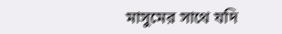মাসুমের সাথে যদি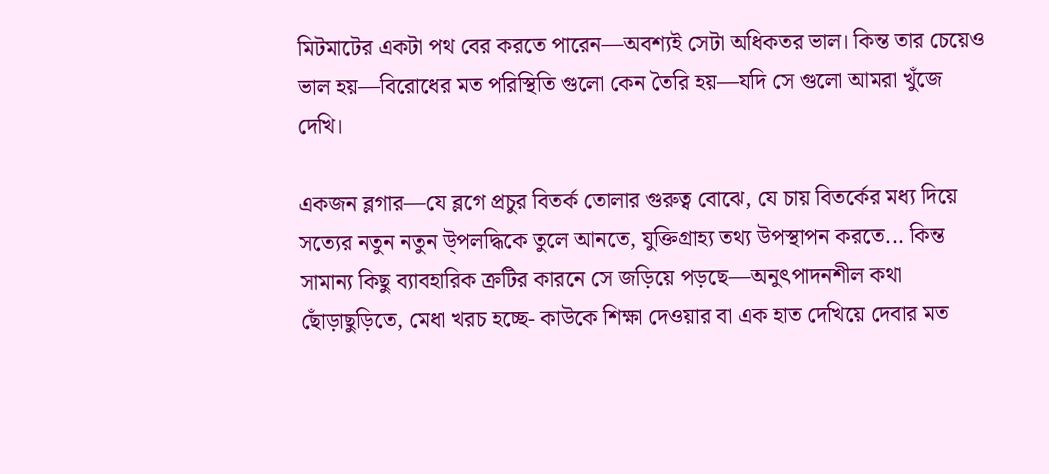মিটমাটের একটা পথ বের করতে পারেন—অবশ্যই সেটা অধিকতর ভাল। কিন্ত তার চেয়েও ভাল হয়—বিরোধের মত পরিস্থিতি গুলো কেন তৈরি হয়—যদি সে গুলো আমরা খুঁজে দেখি।

একজন ব্লগার—যে ব্লগে প্রচুর বিতর্ক তোলার গুরুত্ব বোঝে, যে চায় বিতর্কের মধ্য দিয়ে সত্যের নতুন নতুন উ্পলদ্ধিকে তুলে আনতে, যুক্তিগ্রাহ্য তথ্য উপস্থাপন করতে... কিন্ত সামান্য কিছু ব্যাবহারিক ক্রটির কারনে সে জড়িয়ে পড়ছে—অনুৎপাদনশীল কথা ছোঁড়াছুড়িতে, মেধা খরচ হচ্ছে- কাউকে শিক্ষা দেওয়ার বা এক হাত দেখিয়ে দেবার মত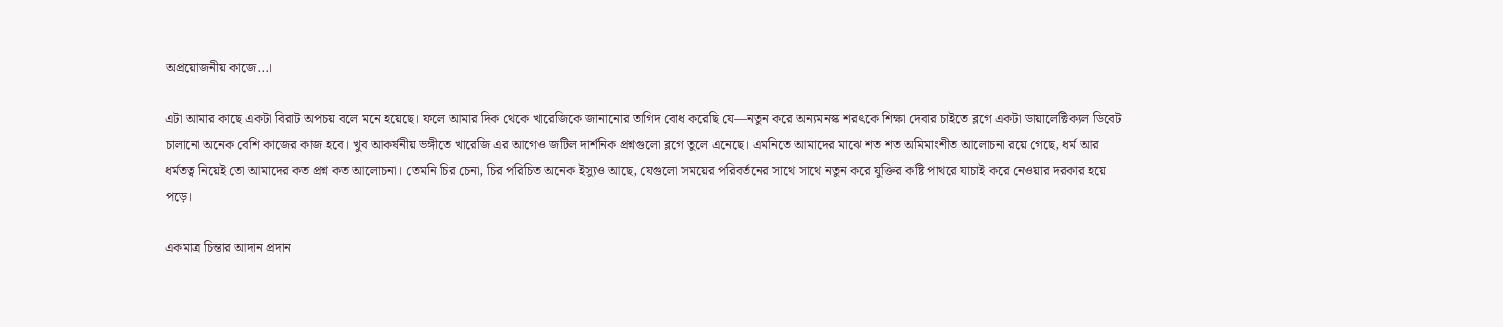অপ্রয়োজনীয় কাজে...।

এটা আমার কাছে একটা বিরাট অপচয় বলে মনে হয়েছে। ফলে আমার দিক থেকে খারেজিকে জানানোর তাগিদ বোধ করেছি যে—নতুন করে অন্যমনস্ক শরৎকে শিক্ষা দেবার চাইতে ব্লগে একটা ডায়ালেক্টিক্যল ডিবেট চালানো অনেক বেশি কাজের কাজ হবে। খুব আকর্ষনীয় ভঙ্গীতে খারেজি এর আগেও জটিল দার্শনিক প্রশ্নগুলো ব্লগে তুলে এনেছে। এমনিতে আমাদের মাঝে শত শত অমিমাংশীত আলোচনা রয়ে গেছে, ধর্ম আর ধর্মতত্ব নিয়েই তো আমাদের কত প্রশ্ন কত আলোচনা। তেমনি চির চেনা, চির পরিচিত অনেক ইস্যুও আছে, যেগুলো সময়ের পরিবর্তনের সাথে সাথে নতুন করে যুক্তির কষ্টি পাথরে যাচাই করে নেওয়ার দরকার হয়ে পড়ে।

একমাত্র চিন্তার আদান প্রদান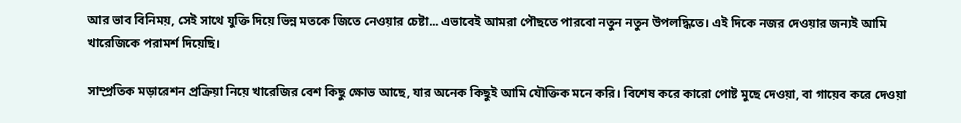আর ভাব বিনিময়, সেই সাথে যুক্তি দিয়ে ভিন্ন মতকে জিতে নেওয়ার চেষ্টা... এভাবেই আমরা পৌছতে পারবো নতুন নতুন উপলদ্ধিতে। এই দিকে নজর দেওয়ার জন্যই আমি খারেজিকে পরামর্শ দিয়েছি।

সাম্প্রতিক মড়ারেশন প্রক্রিয়া নিয়ে খারেজির বেশ কিছু ক্ষোভ আছে, যার অনেক কিছুই আমি যৌক্তিক মনে করি। বিশেষ করে কারো পোষ্ট মুছে দেওয়া, বা গায়েব করে দেওয়া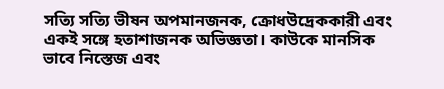সত্যি সত্যি ভীষন অপমানজনক, ক্রোধউদ্রেককারী এবং একই সঙ্গে হতাশাজনক অভিজ্ঞতা। কাউকে মানসিক ভাবে নিস্তেজ এবং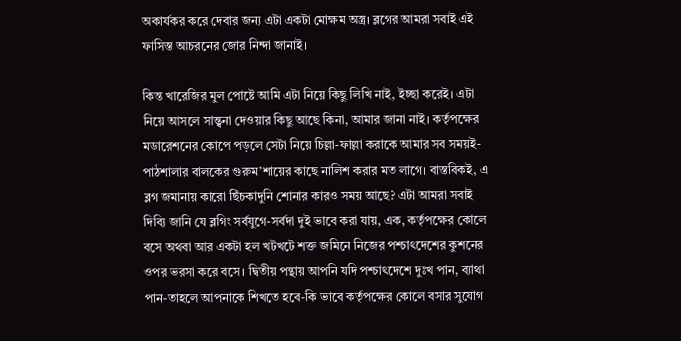অকার্যকর করে দেবার জন্য এটা একটা মোক্ষম অস্ত্র। ব্লগের আমরা সবাই এই ফাসিস্ত আচরনের জোর নিন্দা জানাই।

কিন্ত খারেজির মুল পোষ্টে আমি এটা নিয়ে কিছু লিখি নাই, ইচ্ছা করেই। এটা নিয়ে আসলে সান্ত্বনা দেওয়ার কিছু আছে কিনা, আমার জানা নাই। কর্তৃপক্ষের মডারেশনের কোপে পড়লে সেটা নিয়ে চিল্লা-ফাল্লা করাকে আমার সব সময়ই- পাঠশালার বালকের গুরুম’শায়ের কাছে নালিশ করার মত লাগে। বাস্তবিকই, এ ব্লগ জমানায় কারো ছিঁচকাদুনি শোনার কারও সময় আছে? এটা আমরা সবাই দিব্যি জানি যে ব্লগিং সর্বযুগে-সর্বদা দুই ভাবে করা যায়, এক, কর্তৃপক্ষের কোলে বসে অথবা আর একটা হল খটখটে শক্ত জমিনে নিজের পশ্চাৎদেশের কুশনের ওপর ভরসা করে বসে। দ্বিতীয় পন্থায় আপনি যদি পশ্চাৎদেশে দুঃখ পান, ব্যাথা পান-তাহলে আপনাকে শিখতে হবে-কি ভাবে কর্তৃপক্ষের কোলে বসার সুযোগ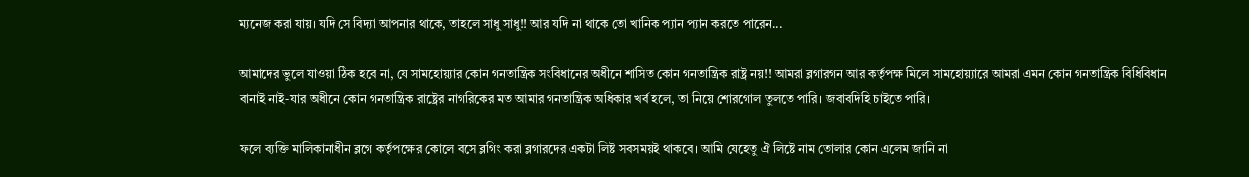ম্যনেজ করা যায়। যদি সে বিদ্যা আপনার থাকে, তাহলে সাধু সাধু!! আর যদি না থাকে তো খানিক প্যান প্যান করতে পারেন...

আমাদের ভুলে যাওয়া ঠিক হবে না, যে সামহোয়্যার কোন গনতান্ত্রিক সংবিধানের অধীনে শাসিত কোন গনতান্ত্রিক রাষ্ট্র নয়!! আমরা ব্লগারগন আর কর্তৃপক্ষ মিলে সামহোয়্যারে আমরা এমন কোন গনতান্ত্রিক বিধিবিধান বানাই নাই-যার অধীনে কোন গনতান্ত্রিক রাষ্ট্রের নাগরিকের মত আমার গনতান্ত্রিক অধিকার খর্ব হলে, তা নিয়ে শোরগোল তুলতে পারি। জবাবদিহি চাইতে পারি।

ফলে ব্যক্তি মালিকানাধীন ব্লগে কর্তৃপক্ষের কোলে বসে ব্লগিং করা ব্লগারদের একটা লিষ্ট সবসময়ই থাকবে। আমি যেহেতু ঐ লিষ্টে নাম তোলার কোন এলেম জানি না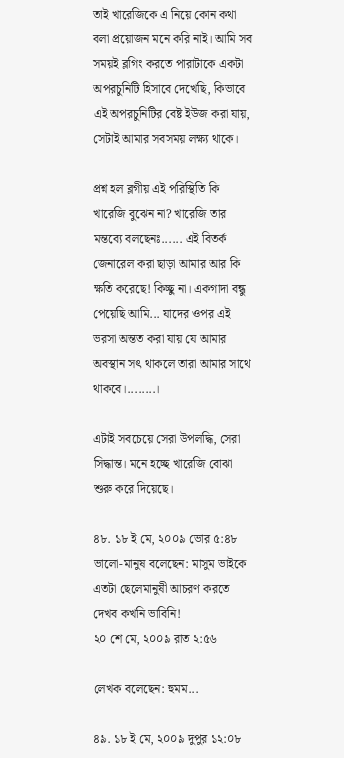তাই খারেজিকে এ নিয়ে কোন কথা বলা প্রয়োজন মনে করি নাই। আমি সব সময়ই ব্লগিং করতে পারাটাকে একটা অপরচুনিটি হিসাবে দেখেছি, কিভাবে এই অপরচুনিটির বেষ্ট ইউজ করা যায়, সেটাই আমার সবসময় লক্ষ্য থাকে।

প্রশ্ন হল ব্লগীয় এই পরিস্থিতি কি খারেজি বুঝেন না? খারেজি তার মন্তব্যে বলছেনঃ...... এই বিতর্ক জেনারেল করা ছাড়া আমার আর কি ক্ষতি করেছে! কিচ্ছু না। একগাদা বন্ধু পেয়েছি আমি... যাদের ওপর এই ভরসা অন্তত করা যায় যে আমার অবস্থান সৎ থাকলে তারা আমার সাথে থাকবে।........।

এটাই সবচেয়ে সেরা উপলদ্ধি, সেরা সিদ্ধান্ত। মনে হচ্ছে খারেজি বোঝা শুরু করে দিয়েছে।

৪৮. ১৮ ই মে, ২০০৯ ভোর ৫:৪৮
ভালো-মানুষ বলেছেন: মাসুম ভাইকে এতটা ছেলেমানুষী আচরণ করতে দেখব কখনি ভাবিনি!
২০ শে মে, ২০০৯ রাত ২:৫৬

লেখক বলেছেন: হুমম...

৪৯. ১৮ ই মে, ২০০৯ দুপুর ১২:০৮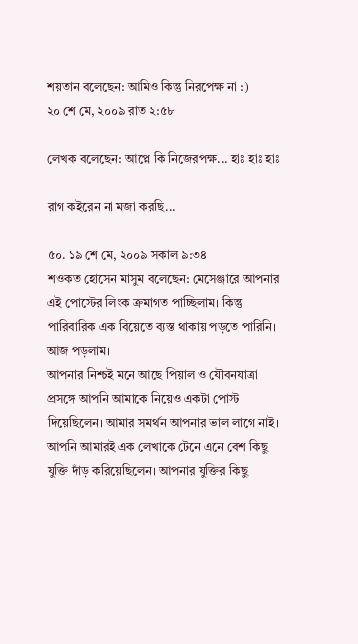শয়তান বলেছেন: আমিও কিন্তু নিরপেক্ষ না :)
২০ শে মে, ২০০৯ রাত ২:৫৮

লেখক বলেছেন: আপ্নে কি নিজেরপক্ষ... হাঃ হাঃ হাঃ

রাগ কইরেন না মজা করছি...

৫০. ১৯ শে মে, ২০০৯ সকাল ৯:৩৪
শওকত হোসেন মাসুম বলেছেন: মেসেঞ্জারে আপনার এই পোস্টের লিংক ক্রমাগত পাচ্ছিলাম। কিন্তু পারিবারিক এক বিয়েতে ব্যস্ত থাকায় পড়তে পারিনি। আজ পড়লাম।
আপনার নিশ্চই মনে আছে পিয়াল ও যৌবনযাত্রা প্রসঙ্গে আপনি আমাকে নিয়েও একটা পোস্ট দিয়েছিলেন। আমার সমর্থন আপনার ভাল লাগে নাই। আপনি আমারই এক লেখাকে টেনে এনে বেশ কিছু যুক্তি দাঁড় করিয়েছিলেন। আপনার যুক্তির কিছু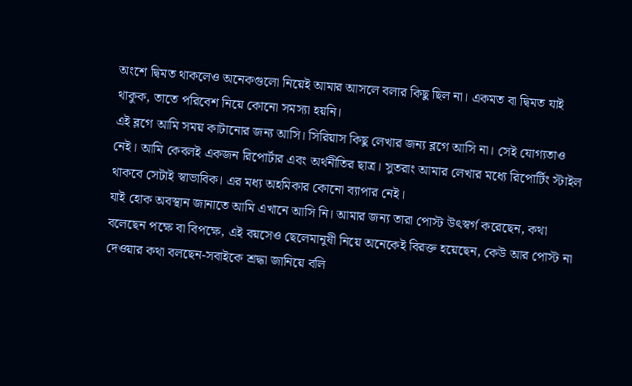অংশে দ্বিমত থাকলেও অনেকগুলো নিয়েই আমার আসলে বলার কিছু ছিল না। একমত বা দ্বিমত যাই থাকুক, তাতে পরিবেশ নিয়ে কোনো সমস্যা হয়নি।
এই ব্লগে আমি সময় কাটানোর জন্য আসি। সিরিয়াস কিছু লেখার জন্য ব্লগে আসি না। সেই যোগ্যতাও নেই। আমি কেবলই একজন রিপোর্টার এবং অর্থনীতির ছাত্র। সুতরাং আমার লেখার মধ্যে রিপোর্টিং স্টাইল থাকবে সেটাই স্বাভাবিক। এর মধ্য অহমিকার কোনো ব্যাপার নেই।
যাই হোক অবস্থান জানাতে আমি এখানে আসি নি। আমার জন্য তারা পোস্ট উৎস্বর্গ করেছেন, কথা বলেছেন পক্ষে বা বিপক্ষে, এই বয়সেও ছেলেমানুষী নিয়ে অনেকেই বিরক্ত হয়েছেন, কেউ আর পোস্ট না দেওয়ার কথা বলছেন-সবাইকে শ্রদ্ধা জানিয়ে বলি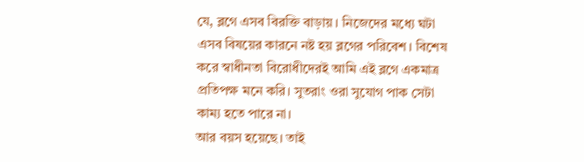যে, ব্লগে এসব বিরক্তি বাড়ায়। নিজেদের মধ্যে ঘটা এসব বিষয়ের কারনে নষ্ট হয় ব্লগের পরিবেশ। বিশেষ করে স্বাধীনতা বিরোধীদেরই আমি এই ব্লগে একমাত্র প্রতিপক্ষ মনে করি। সুতরাং ওরা সুযোগ পাক সেটা কাম্য হতে পারে না।
আর বয়স হয়েছে। তাই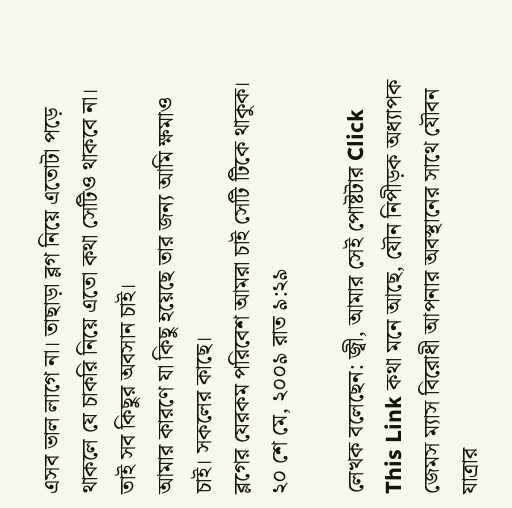এসব ভাল লাগে না। তাছাড়া ব্লগ নিয়ে এতোটা পড়ে থাকলে যে চাকরি নিয়ে এতো কথা সেটিও থাকবে না।
তাই সব কিছুর অবসান চাই।
আমার কারণে যা কিছু হয়েছে তার জন্য আমি ক্ষমাও চাই। সকলের কাছে।
ব্লগের যেরকম পরিবেশ আমরা চাই সেটি টিকে থাকুক।
২০ শে মে, ২০০৯ রাত ৯:২৯

লেখক বলেছেন: জ্বী, আমার সেই পোষ্টটার Click This Link কথা মনে আছে, যৌন নিপীড়ক অধ্যাপক জেমস ম্যাস বিরোধী আপনার অবস্থানের সাথে যৌবন যাত্রার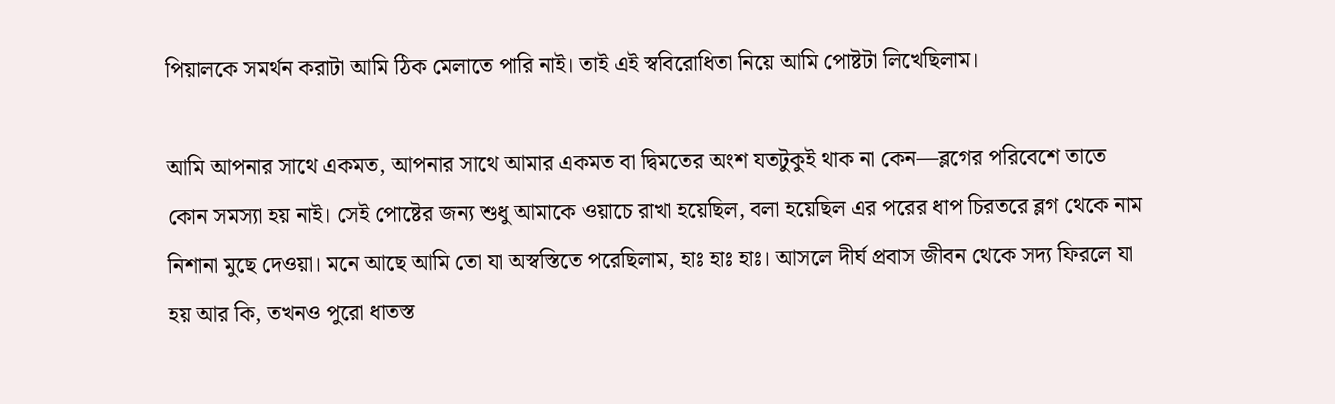পিয়ালকে সমর্থন করাটা আমি ঠিক মেলাতে পারি নাই। তাই এই স্ববিরোধিতা নিয়ে আমি পোষ্টটা লিখেছিলাম।

আমি আপনার সাথে একমত, আপনার সাথে আমার একমত বা দ্বিমতের অংশ যতটুকুই থাক না কেন—ব্লগের পরিবেশে তাতে কোন সমস্যা হয় নাই। সেই পোষ্টের জন্য শুধু আমাকে ওয়াচে রাখা হয়েছিল, বলা হয়েছিল এর পরের ধাপ চিরতরে ব্লগ থেকে নাম নিশানা মুছে দেওয়া। মনে আছে আমি তো যা অস্বস্তিতে পরেছিলাম, হাঃ হাঃ হাঃ। আসলে দীর্ঘ প্রবাস জীবন থেকে সদ্য ফিরলে যা হয় আর কি, তখনও পুরো ধাতস্ত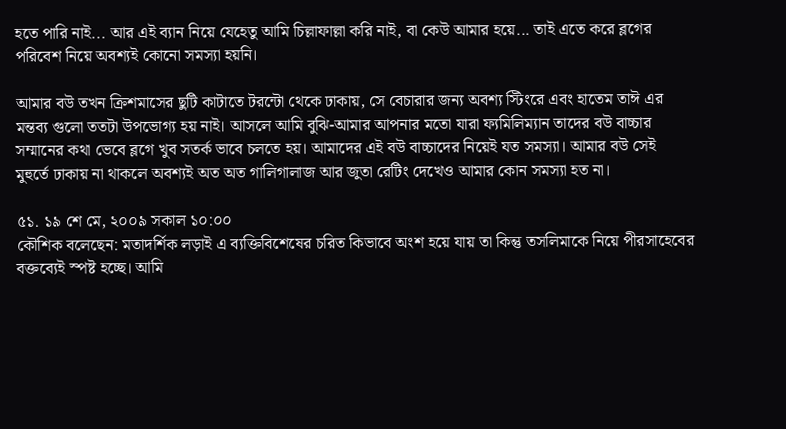হতে পারি নাই... আর এই ব্যান নিয়ে যেহেতু আমি চিল্লাফাল্লা করি নাই, বা কেউ আমার হয়ে... তাই এতে করে ব্লগের পরিবেশ নিয়ে অবশ্যই কোনো সমস্যা হয়নি।

আমার বউ তখন ক্রিশমাসের ছুটি কাটাতে টরন্টো থেকে ঢাকায়, সে বেচারার জন্য অবশ্য স্টিংরে এবং হাতেম তাঈ এর মন্তব্য গুলো ততটা উপভোগ্য হয় নাই। আসলে আমি বুঝি-আমার আপনার মতো যারা ফ্যমিলিম্যান তাদের বউ বাচ্চার সম্মানের কথা ভেবে ব্লগে খুব সতর্ক ভাবে চলতে হয়। আমাদের এই বউ বাচ্চাদের নিয়েই যত সমস্যা। আমার বউ সেই মুহুর্তে ঢাকায় না থাকলে অবশ্যই অত অত গালিগালাজ আর জুতা রেটিং দেখেও আমার কোন সমস্যা হত না।

৫১. ১৯ শে মে, ২০০৯ সকাল ১০:০০
কৌশিক বলেছেন: মতাদর্শিক লড়াই এ ব্যক্তিবিশেষের চরিত কিভাবে অংশ হয়ে যায় তা কিন্তু তসলিমাকে নিয়ে পীরসাহেবের বক্তব্যেই স্পষ্ট হচ্ছে। আমি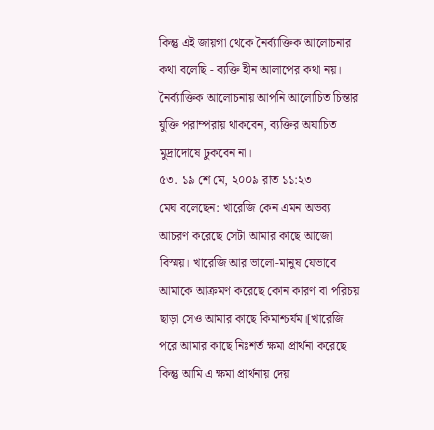কিন্তু এই জায়গা থেকে নৈর্ব্যাক্তিক আলোচনার কথা বলেছি - ব্যক্তি হীন আলাপের কথা নয়। নৈর্ব্যাক্তিক আলোচনায় আপনি আলোচিত চিন্তার যুক্তি পরাম্পরায় থাকবেন, ব্যক্তির অযাচিত মুদ্রাদোষে ঢুকবেন না।
৫৩. ১৯ শে মে, ২০০৯ রাত ১১:২৩
মেঘ বলেছেন: খারেজি কেন এমন অভব্য আচরণ করেছে সেটা আমার কাছে আজো বিস্ময়। খারেজি আর ভালো-মানুষ যেভাবে আমাকে আক্রমণ করেছে কোন কারণ বা পরিচয় ছাড়া সেও আমার কাছে কিমাশ্চর্যম।[খারেজি পরে আমার কাছে নিঃশর্ত ক্ষমা প্রার্থনা করেছে কিন্তু আমি এ ক্ষমা প্রার্থনায় দেয়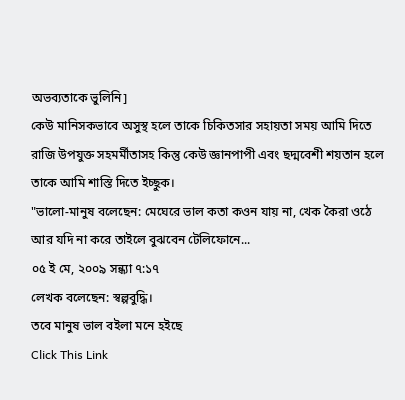অভব্যতাকে ভুলিনি]
কেউ মানিসকভাবে অসুস্থ হলে তাকে চিকিতসার সহায়তা সময় আমি দিতে রাজি উপযুক্ত সহমর্মীতাসহ কিন্তু কেউ জ্ঞানপাপী এবং ছদ্মবেশী শয়তান হলে তাকে আমি শাস্তি দিতে ইচ্ছুক।
"ভালো-মানুষ বলেছেন: মেঘেরে ভাল কতা কওন যায় না, খেক কৈরা ওঠে আর যদি না করে তাইলে বুঝবেন টেলিফোনে...
০৫ ই মে, ২০০৯ সন্ধ্যা ৭:১৭
লেখক বলেছেন: স্বল্পবুদ্ধি।
তবে মানুষ ভাল বইলা মনে হইছে
Click This Link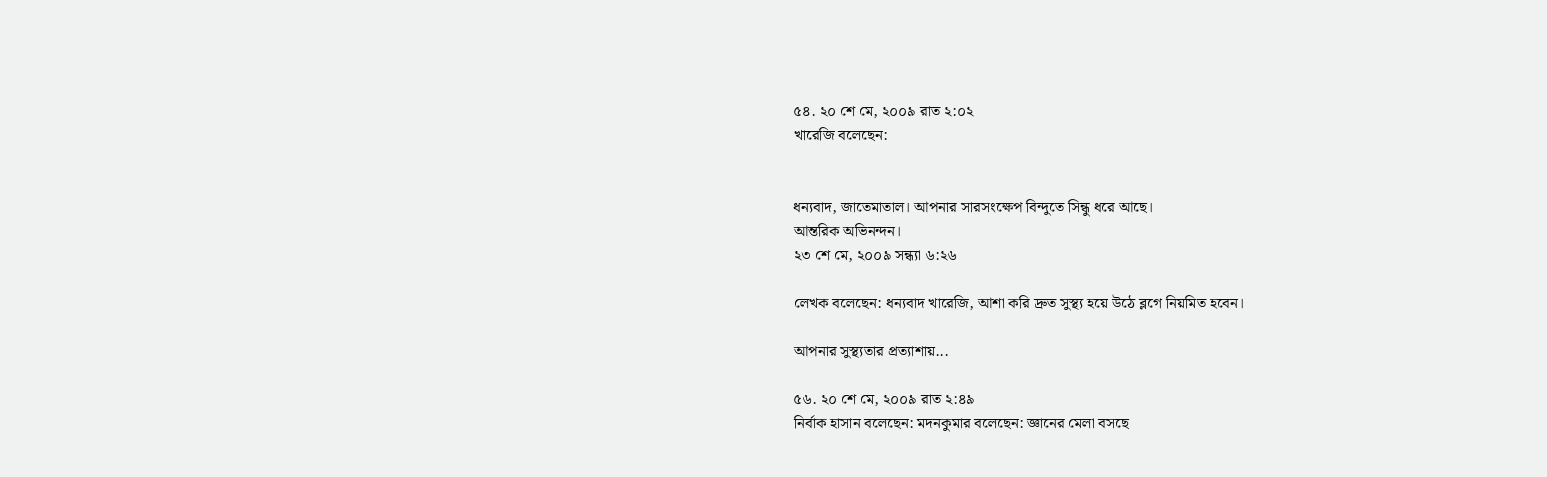৫৪. ২০ শে মে, ২০০৯ রাত ২:০২
খারেজি বলেছেন:


ধন্যবাদ, জাতেমাতাল। আপনার সারসংক্ষেপ বিন্দুতে সিন্ধু ধরে আছে।
আন্তরিক অভিনন্দন।
২৩ শে মে, ২০০৯ সন্ধ্যা ৬:২৬

লেখক বলেছেন: ধন্যবাদ খারেজি, আশা করি দ্রুত সুস্থ্য হয়ে উঠে ব্লগে নিয়মিত হবেন।

আপনার সুস্থ্যতার প্রত্যাশায়...

৫৬. ২০ শে মে, ২০০৯ রাত ২:৪৯
নির্বাক হাসান বলেছেন: মদনকুমার বলেছেন: জ্ঞানের মেলা বসছে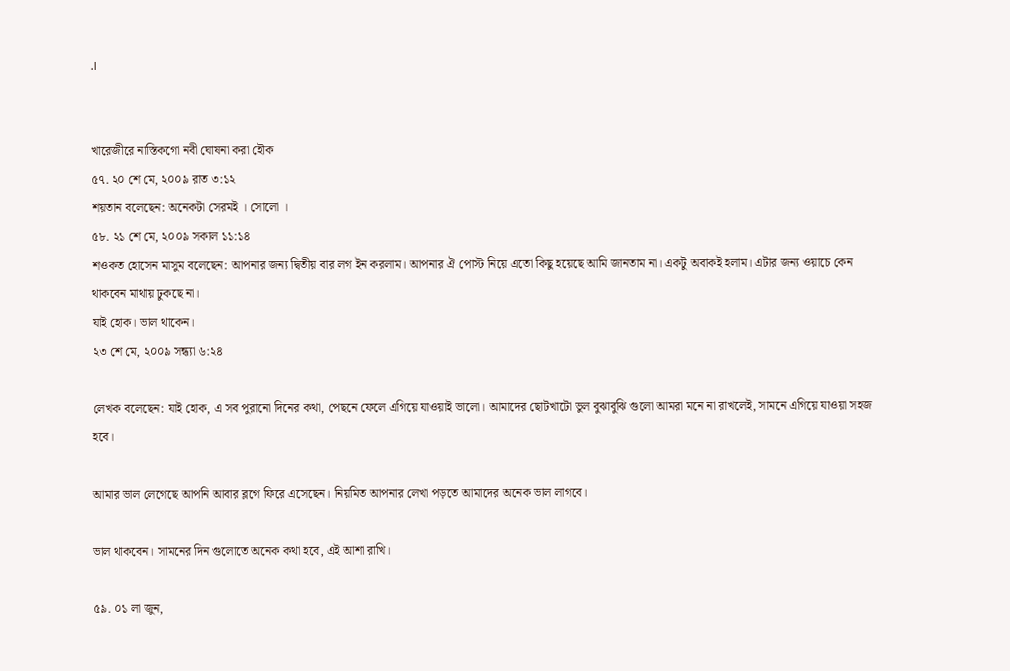.।


খারেজীরে নাস্তিকগো নবী ঘোষনা করা হৌক
৫৭. ২০ শে মে, ২০০৯ রাত ৩:১২
শয়তান বলেছেন: অনেকটা সেরমই । সোলো ।
৫৮. ২১ শে মে, ২০০৯ সকাল ১১:১৪
শওকত হোসেন মাসুম বলেছেন: আপনার জন্য দ্বিতীয় বার লগ ইন করলাম। আপনার ঐ পোস্ট নিয়ে এতো কিছু হয়েছে আমি জানতাম না। একটু অবাকই হলাম। এটার জন্য ওয়াচে কেন থাকবেন মাথায় ঢুকছে না।
যাই হোক। ভাল থাকেন।
২৩ শে মে, ২০০৯ সন্ধ্যা ৬:২৪

লেখক বলেছেন: যাই হোক, এ সব পুরানো দিনের কথা, পেছনে ফেলে এগিয়ে যাওয়াই ভালো। আমাদের ছোটখাটো ভুল বুঝাবুঝি গুলো আমরা মনে না রাখলেই, সামনে এগিয়ে যাওয়া সহজ হবে।

আমার ভাল লেগেছে আপনি আবার ব্লগে ফিরে এসেছেন। নিয়মিত আপনার লেখা পড়তে আমাদের অনেক ভাল লাগবে।

ভাল থাকবেন। সামনের দিন গুলোতে অনেক কথা হবে, এই আশা রাখি।

৫৯. ০১ লা জুন,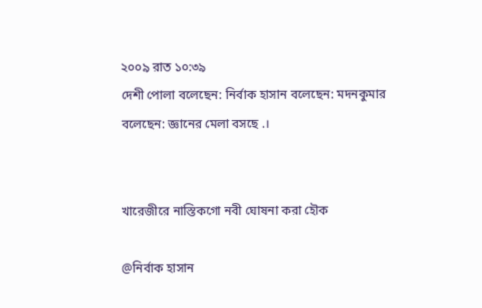২০০৯ রাত ১০:৩৯
দেশী পোলা বলেছেন: নির্বাক হাসান বলেছেন: মদনকুমার বলেছেন: জ্ঞানের মেলা বসছে .।


খারেজীরে নাস্তিকগো নবী ঘোষনা করা হৌক

@নির্বাক হাসান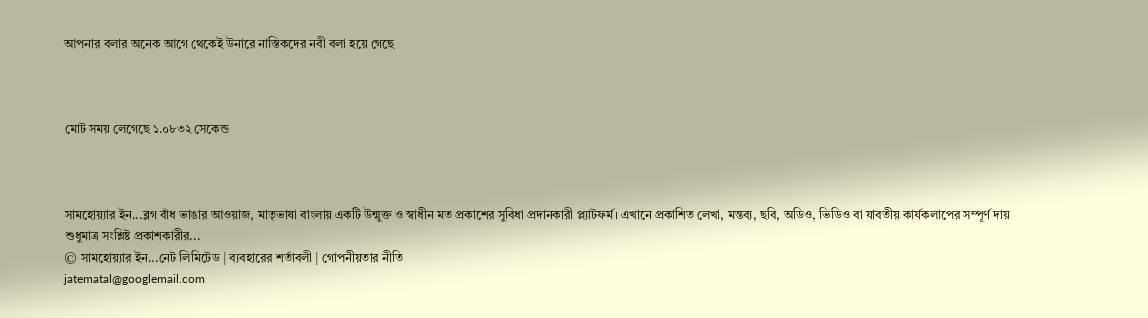আপনার বলার অনেক আগে থেকেই উনারে নাস্তিকদের নবী বলা হয়ে গেছে



মোট সময় লেগেছে ১.০৮৩২ সেকেন্ড



সামহোয়‍্যার ইন...ব্লগ বাঁধ ভাঙার আওয়াজ, মাতৃভাষা বাংলায় একটি উন্মুক্ত ও স্বাধীন মত প্রকাশের সুবিধা প্রদানকারী প্ল্যাটফর্ম। এখানে প্রকাশিত লেখা, মন্তব‍্য, ছবি, অডিও, ভিডিও বা যাবতীয় কার্যকলাপের সম্পূর্ণ দায় শুধুমাত্র সংশ্লিষ্ট প্রকাশকারীর...
© সামহোয়্যার ইন...নেট লিমিটেড | ব্যবহারের শর্তাবলী | গোপনীয়তার নীতি
jatematal@googlemail.com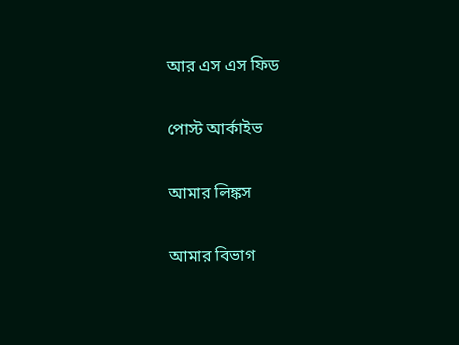আর এস এস ফিড

পোস্ট আর্কাইভ

আমার লিঙ্কস

আমার বিভাগ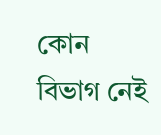কোন বিভাগ নেই